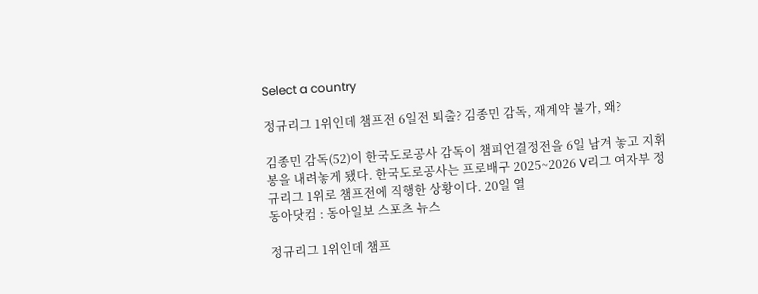Select a country

정규리그 1위인데 챔프전 6일전 퇴출? 김종민 감독, 재계약 불가, 왜?

김종민 감독(52)이 한국도로공사 감독이 챔피언결정전을 6일 남겨 놓고 지휘봉을 내려놓게 됐다. 한국도로공사는 프로배구 2025~2026 V리그 여자부 정규리그 1위로 챔프전에 직행한 상황이다. 20일 열
동아닷컴 : 동아일보 스포츠 뉴스

정규리그 1위인데 챔프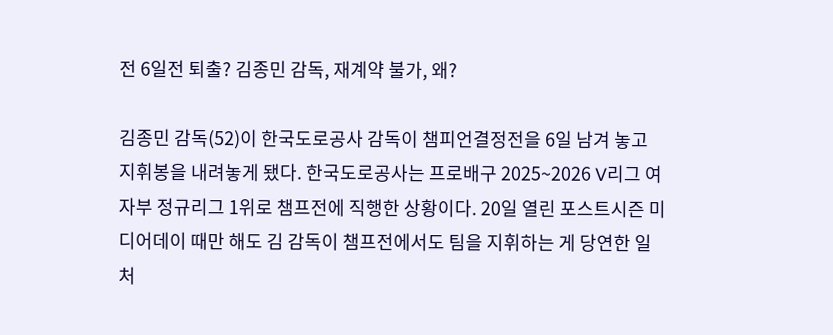전 6일전 퇴출? 김종민 감독, 재계약 불가, 왜?

김종민 감독(52)이 한국도로공사 감독이 챔피언결정전을 6일 남겨 놓고 지휘봉을 내려놓게 됐다. 한국도로공사는 프로배구 2025~2026 V리그 여자부 정규리그 1위로 챔프전에 직행한 상황이다. 20일 열린 포스트시즌 미디어데이 때만 해도 김 감독이 챔프전에서도 팀을 지휘하는 게 당연한 일처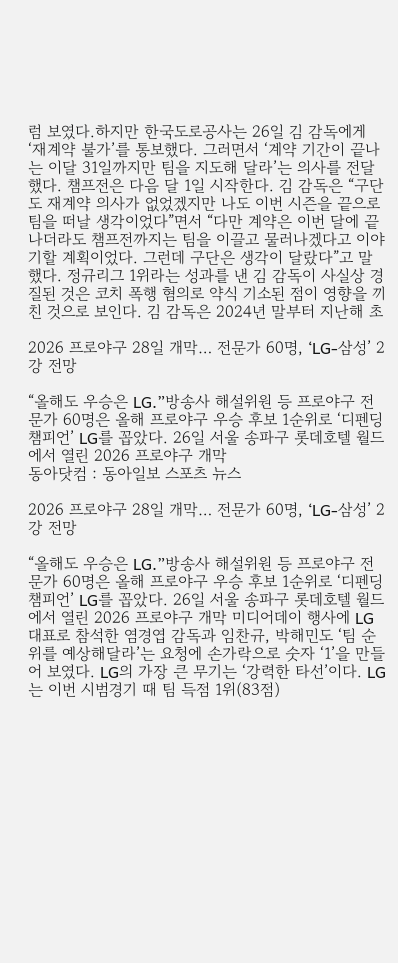럼 보였다.하지만 한국도로공사는 26일 김 감독에게 ‘재계약 불가’를 통보했다. 그러면서 ‘계약 기간이 끝나는 이달 31일까지만 팀을 지도해 달라’는 의사를 전달했다. 챔프전은 다음 달 1일 시작한다. 김 감독은 “구단도 재계약 의사가 없었겠지만 나도 이번 시즌을 끝으로 팀을 떠날 생각이었다”면서 “다만 계약은 이번 달에 끝나더라도 챔프전까지는 팀을 이끌고 물러나겠다고 이야기할 계획이었다. 그런데 구단은 생각이 달랐다”고 말했다. 정규리그 1위라는 성과를 낸 김 감독이 사실상 경질된 것은 코치 폭행 혐의로 약식 기소된 점이 영향을 끼친 것으로 보인다. 김 감독은 2024년 말부터 지난해 초

2026 프로야구 28일 개막… 전문가 60명, ‘LG-삼성’ 2강 전망

“올해도 우승은 LG.”방송사 해설위원 등 프로야구 전문가 60명은 올해 프로야구 우승 후보 1순위로 ‘디펜딩 챔피언’ LG를 꼽았다. 26일 서울 송파구 롯데호텔 월드에서 열린 2026 프로야구 개막
동아닷컴 : 동아일보 스포츠 뉴스

2026 프로야구 28일 개막… 전문가 60명, ‘LG-삼성’ 2강 전망

“올해도 우승은 LG.”방송사 해설위원 등 프로야구 전문가 60명은 올해 프로야구 우승 후보 1순위로 ‘디펜딩 챔피언’ LG를 꼽았다. 26일 서울 송파구 롯데호텔 월드에서 열린 2026 프로야구 개막 미디어데이 행사에 LG 대표로 참석한 염경엽 감독과 임찬규, 박해민도 ‘팀 순위를 예상해달라’는 요청에 손가락으로 숫자 ‘1’을 만들어 보였다. LG의 가장 큰 무기는 ‘강력한 타선’이다. LG는 이번 시범경기 때 팀 득점 1위(83점)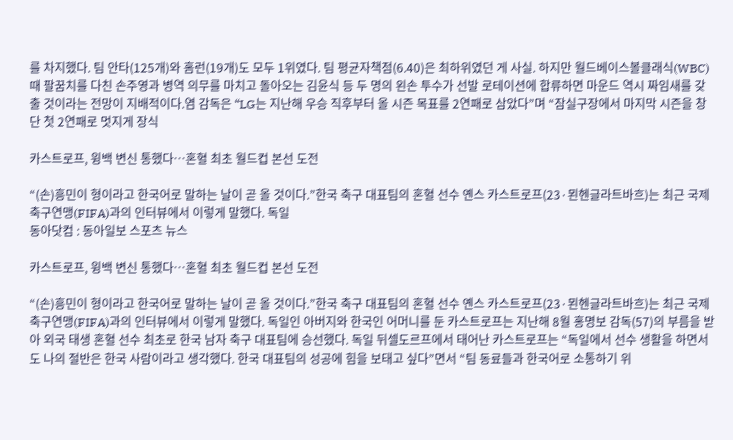를 차지했다. 팀 안타(125개)와 홈런(19개)도 모두 1위였다. 팀 평균자책점(6.40)은 최하위였던 게 사실. 하지만 월드베이스볼클래식(WBC) 때 팔꿈치를 다친 손주영과 병역 의무를 마치고 돌아오는 김윤식 등 두 명의 왼손 투수가 선발 로테이션에 합류하면 마운드 역시 짜임새를 갖출 것이라는 전망이 지배적이다.염 감독은 “LG는 지난해 우승 직후부터 올 시즌 목표를 2연패로 삼았다”며 “잠실구장에서 마지막 시즌을 창단 첫 2연패로 멋지게 장식

카스트로프, 윙백 변신 통했다…혼혈 최초 월드컵 본선 도전

“(손)흥민이 형이라고 한국어로 말하는 날이 곧 올 것이다.”한국 축구 대표팀의 혼혈 선수 옌스 카스트로프(23·묀헨글라트바흐)는 최근 국제축구연맹(FIFA)과의 인터뷰에서 이렇게 말했다. 독일
동아닷컴 : 동아일보 스포츠 뉴스

카스트로프, 윙백 변신 통했다…혼혈 최초 월드컵 본선 도전

“(손)흥민이 형이라고 한국어로 말하는 날이 곧 올 것이다.”한국 축구 대표팀의 혼혈 선수 옌스 카스트로프(23·묀헨글라트바흐)는 최근 국제축구연맹(FIFA)과의 인터뷰에서 이렇게 말했다. 독일인 아버지와 한국인 어머니를 둔 카스트로프는 지난해 8월 홍명보 감독(57)의 부름을 받아 외국 태생 혼혈 선수 최초로 한국 남자 축구 대표팀에 승선했다. 독일 뒤셀도르프에서 태어난 카스트로프는 “독일에서 선수 생활을 하면서도 나의 절반은 한국 사람이라고 생각했다. 한국 대표팀의 성공에 힘을 보태고 싶다”면서 “팀 동료들과 한국어로 소통하기 위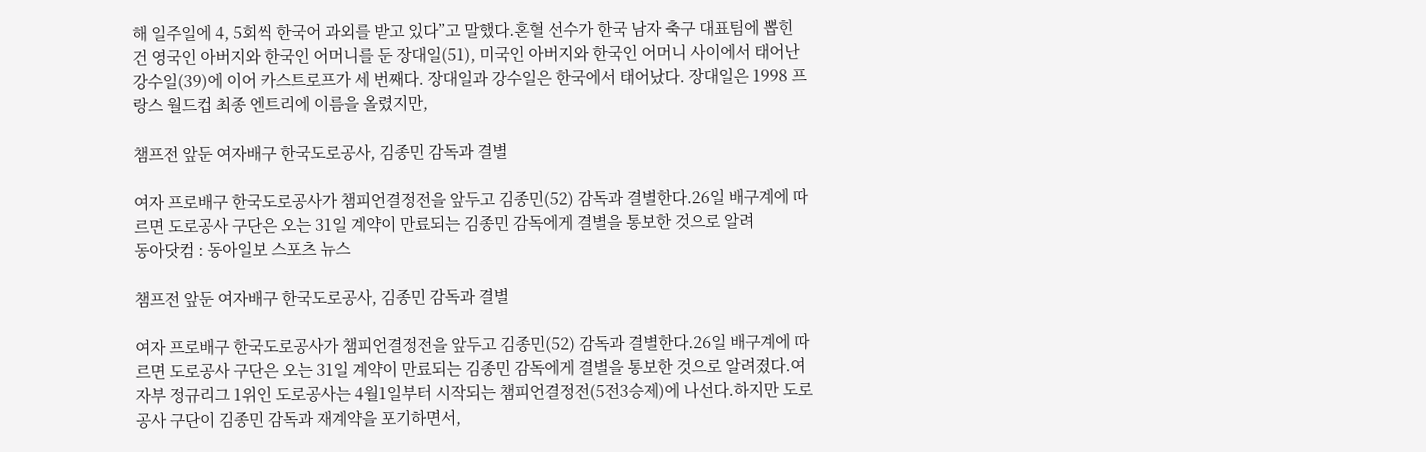해 일주일에 4, 5회씩 한국어 과외를 받고 있다”고 말했다.혼혈 선수가 한국 남자 축구 대표팀에 뽑힌 건 영국인 아버지와 한국인 어머니를 둔 장대일(51), 미국인 아버지와 한국인 어머니 사이에서 태어난 강수일(39)에 이어 카스트로프가 세 번째다. 장대일과 강수일은 한국에서 태어났다. 장대일은 1998 프랑스 월드컵 최종 엔트리에 이름을 올렸지만,

챔프전 앞둔 여자배구 한국도로공사, 김종민 감독과 결별

여자 프로배구 한국도로공사가 챔피언결정전을 앞두고 김종민(52) 감독과 결별한다.26일 배구계에 따르면 도로공사 구단은 오는 31일 계약이 만료되는 김종민 감독에게 결별을 통보한 것으로 알려
동아닷컴 : 동아일보 스포츠 뉴스

챔프전 앞둔 여자배구 한국도로공사, 김종민 감독과 결별

여자 프로배구 한국도로공사가 챔피언결정전을 앞두고 김종민(52) 감독과 결별한다.26일 배구계에 따르면 도로공사 구단은 오는 31일 계약이 만료되는 김종민 감독에게 결별을 통보한 것으로 알려졌다.여자부 정규리그 1위인 도로공사는 4월1일부터 시작되는 챔피언결정전(5전3승제)에 나선다.하지만 도로공사 구단이 김종민 감독과 재계약을 포기하면서,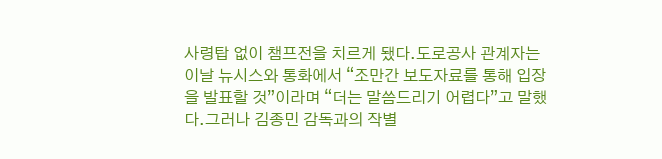사령탑 없이 챔프전을 치르게 됐다.도로공사 관계자는 이날 뉴시스와 통화에서 “조만간 보도자료를 통해 입장을 발표할 것”이라며 “더는 말씀드리기 어렵다”고 말했다.그러나 김종민 감독과의 작별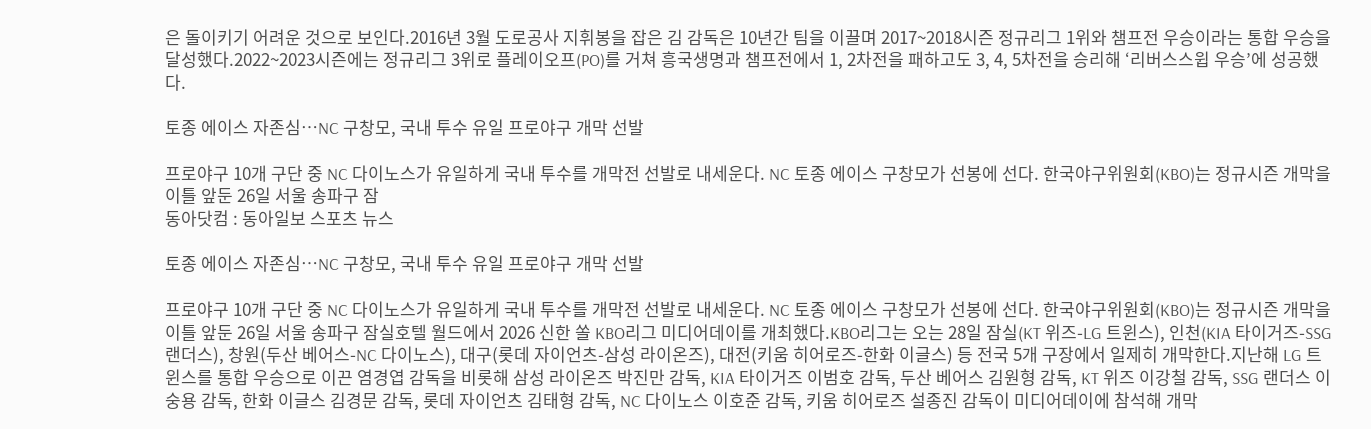은 돌이키기 어려운 것으로 보인다.2016년 3월 도로공사 지휘봉을 잡은 김 감독은 10년간 팀을 이끌며 2017~2018시즌 정규리그 1위와 챔프전 우승이라는 통합 우승을 달성했다.2022~2023시즌에는 정규리그 3위로 플레이오프(PO)를 거쳐 흥국생명과 챔프전에서 1, 2차전을 패하고도 3, 4, 5차전을 승리해 ‘리버스스윕 우승’에 성공했다.

토종 에이스 자존심…NC 구창모, 국내 투수 유일 프로야구 개막 선발

프로야구 10개 구단 중 NC 다이노스가 유일하게 국내 투수를 개막전 선발로 내세운다. NC 토종 에이스 구창모가 선봉에 선다. 한국야구위원회(KBO)는 정규시즌 개막을 이틀 앞둔 26일 서울 송파구 잠
동아닷컴 : 동아일보 스포츠 뉴스

토종 에이스 자존심…NC 구창모, 국내 투수 유일 프로야구 개막 선발

프로야구 10개 구단 중 NC 다이노스가 유일하게 국내 투수를 개막전 선발로 내세운다. NC 토종 에이스 구창모가 선봉에 선다. 한국야구위원회(KBO)는 정규시즌 개막을 이틀 앞둔 26일 서울 송파구 잠실호텔 월드에서 2026 신한 쏠 KBO리그 미디어데이를 개최했다.KBO리그는 오는 28일 잠실(KT 위즈-LG 트윈스), 인천(KIA 타이거즈-SSG 랜더스), 창원(두산 베어스-NC 다이노스), 대구(롯데 자이언츠-삼성 라이온즈), 대전(키움 히어로즈-한화 이글스) 등 전국 5개 구장에서 일제히 개막한다.지난해 LG 트윈스를 통합 우승으로 이끈 염경엽 감독을 비롯해 삼성 라이온즈 박진만 감독, KIA 타이거즈 이범호 감독, 두산 베어스 김원형 감독, KT 위즈 이강철 감독, SSG 랜더스 이숭용 감독, 한화 이글스 김경문 감독, 롯데 자이언츠 김태형 감독, NC 다이노스 이호준 감독, 키움 히어로즈 설종진 감독이 미디어데이에 참석해 개막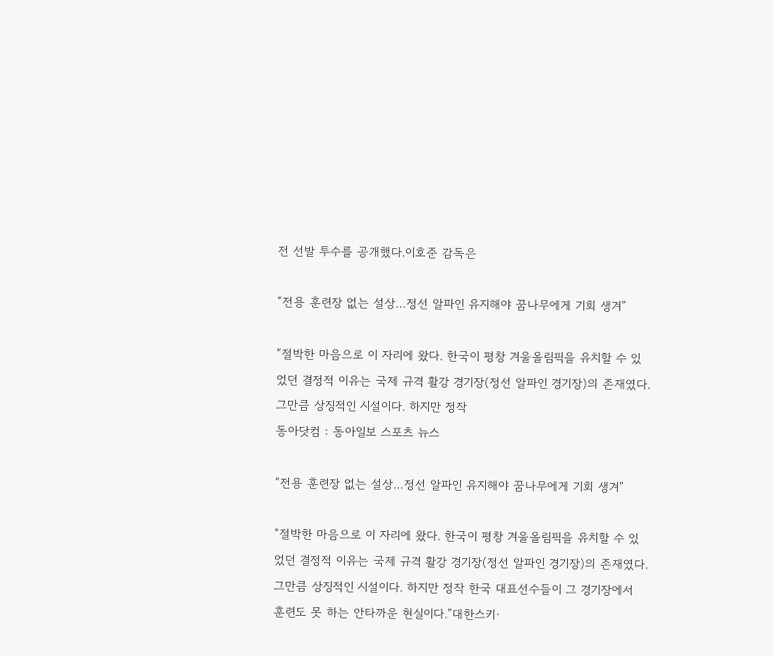전 선발 투수를 공개했다.이호준 감독은

“전용 훈련장 없는 설상…정선 알파인 유지해야 꿈나무에게 기회 생겨”

“절박한 마음으로 이 자리에 왔다. 한국이 평창 겨울올림픽을 유치할 수 있었던 결정적 이유는 국제 규격 활강 경기장(정선 알파인 경기장)의 존재였다. 그만큼 상징적인 시설이다. 하지만 정작
동아닷컴 : 동아일보 스포츠 뉴스

“전용 훈련장 없는 설상…정선 알파인 유지해야 꿈나무에게 기회 생겨”

“절박한 마음으로 이 자리에 왔다. 한국이 평창 겨울올림픽을 유치할 수 있었던 결정적 이유는 국제 규격 활강 경기장(정선 알파인 경기장)의 존재였다. 그만큼 상징적인 시설이다. 하지만 정작 한국 대표선수들이 그 경기장에서 훈련도 못 하는 안타까운 현실이다.”대한스키·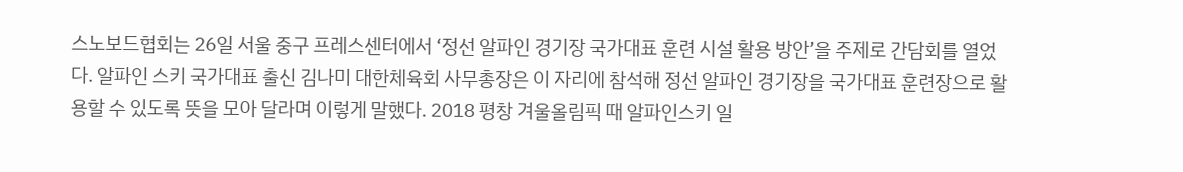스노보드협회는 26일 서울 중구 프레스센터에서 ‘정선 알파인 경기장 국가대표 훈련 시설 활용 방안’을 주제로 간담회를 열었다. 알파인 스키 국가대표 출신 김나미 대한체육회 사무총장은 이 자리에 참석해 정선 알파인 경기장을 국가대표 훈련장으로 활용할 수 있도록 뜻을 모아 달라며 이렇게 말했다. 2018 평창 겨울올림픽 때 알파인스키 일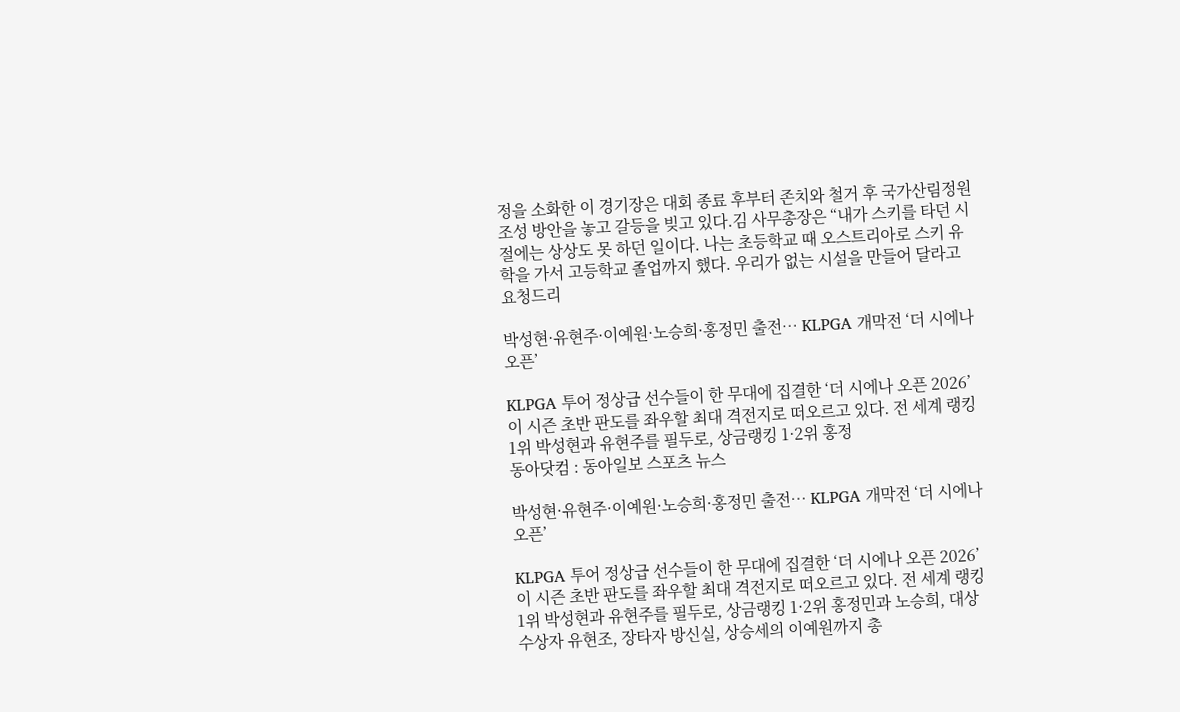정을 소화한 이 경기장은 대회 종료 후부터 존치와 철거 후 국가산림정원 조성 방안을 놓고 갈등을 빚고 있다.김 사무총장은 “내가 스키를 타던 시절에는 상상도 못 하던 일이다. 나는 초등학교 때 오스트리아로 스키 유학을 가서 고등학교 졸업까지 했다. 우리가 없는 시설을 만들어 달라고 요청드리

박성현·유현주·이예원·노승희·홍정민 출전… KLPGA 개막전 ‘더 시에나 오픈’

KLPGA 투어 정상급 선수들이 한 무대에 집결한 ‘더 시에나 오픈 2026’이 시즌 초반 판도를 좌우할 최대 격전지로 떠오르고 있다. 전 세계 랭킹 1위 박성현과 유현주를 필두로, 상금랭킹 1·2위 홍정
동아닷컴 : 동아일보 스포츠 뉴스

박성현·유현주·이예원·노승희·홍정민 출전… KLPGA 개막전 ‘더 시에나 오픈’

KLPGA 투어 정상급 선수들이 한 무대에 집결한 ‘더 시에나 오픈 2026’이 시즌 초반 판도를 좌우할 최대 격전지로 떠오르고 있다. 전 세계 랭킹 1위 박성현과 유현주를 필두로, 상금랭킹 1·2위 홍정민과 노승희, 대상 수상자 유현조, 장타자 방신실, 상승세의 이예원까지 총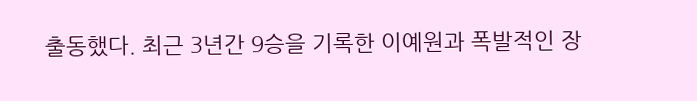출동했다. 최근 3년간 9승을 기록한 이예원과 폭발적인 장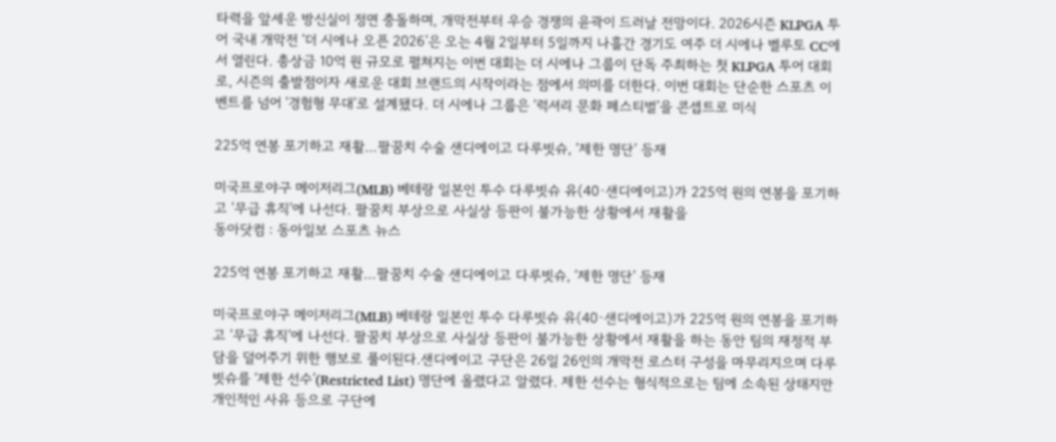타력을 앞세운 방신실이 정면 충돌하며, 개막전부터 우승 경쟁의 윤곽이 드러날 전망이다. 2026시즌 KLPGA 투어 국내 개막전 ‘더 시에나 오픈 2026’은 오는 4월 2일부터 5일까지 나흘간 경기도 여주 더 시에나 벨루토 CC에서 열린다. 총상금 10억 원 규모로 펼쳐지는 이번 대회는 더 시에나 그룹이 단독 주최하는 첫 KLPGA 투어 대회로, 시즌의 출발점이자 새로운 대회 브랜드의 시작이라는 점에서 의미를 더한다. 이번 대회는 단순한 스포츠 이벤트를 넘어 ‘경험형 무대’로 설계됐다. 더 시에나 그룹은 ‘럭셔리 문화 페스티벌’을 콘셉트로 미식

225억 연봉 포기하고 재활…팔꿈치 수술 샌디에이고 다루빗슈, ‘제한 명단’ 등재

미국프로야구 메이저리그(MLB) 베테랑 일본인 투수 다루빗슈 유(40·샌디에이고)가 225억 원의 연봉을 포기하고 ‘무급 휴직’에 나선다. 팔꿈치 부상으로 사실상 등판이 불가능한 상황에서 재활을
동아닷컴 : 동아일보 스포츠 뉴스

225억 연봉 포기하고 재활…팔꿈치 수술 샌디에이고 다루빗슈, ‘제한 명단’ 등재

미국프로야구 메이저리그(MLB) 베테랑 일본인 투수 다루빗슈 유(40·샌디에이고)가 225억 원의 연봉을 포기하고 ‘무급 휴직’에 나선다. 팔꿈치 부상으로 사실상 등판이 불가능한 상황에서 재활을 하는 동안 팀의 재정적 부담을 덜어주기 위한 행보로 풀이된다.샌디에이고 구단은 26일 26인의 개막전 로스터 구성을 마무리지으며 다루빗슈를 ‘제한 선수’(Restricted List) 명단에 올렸다고 알렸다. 제한 선수는 형식적으로는 팀에 소속된 상태지만 개인적인 사유 등으로 구단에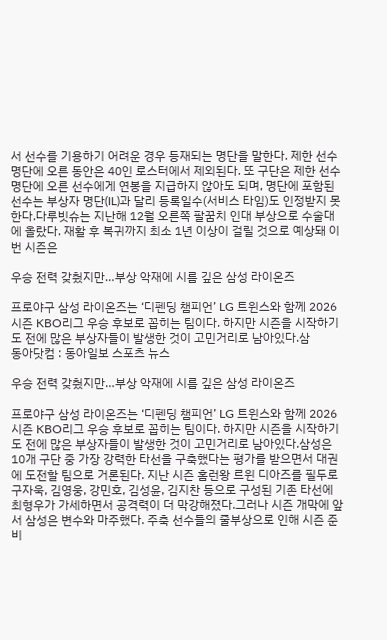서 선수를 기용하기 어려운 경우 등재되는 명단을 말한다. 제한 선수 명단에 오른 동안은 40인 로스터에서 제외된다. 또 구단은 제한 선수 명단에 오른 선수에게 연봉을 지급하지 않아도 되며, 명단에 포함된 선수는 부상자 명단(IL)과 달리 등록일수(서비스 타임)도 인정받지 못한다.다루빗슈는 지난해 12월 오른쪽 팔꿈치 인대 부상으로 수술대에 올랐다. 재활 후 복귀까지 최소 1년 이상이 걸릴 것으로 예상돼 이번 시즌은

우승 전력 갖췄지만…부상 악재에 시름 깊은 삼성 라이온즈

프로야구 삼성 라이온즈는 ‘디펜딩 챔피언’ LG 트윈스와 함께 2026시즌 KBO리그 우승 후보로 꼽히는 팀이다. 하지만 시즌을 시작하기도 전에 많은 부상자들이 발생한 것이 고민거리로 남아있다.삼
동아닷컴 : 동아일보 스포츠 뉴스

우승 전력 갖췄지만…부상 악재에 시름 깊은 삼성 라이온즈

프로야구 삼성 라이온즈는 ‘디펜딩 챔피언’ LG 트윈스와 함께 2026시즌 KBO리그 우승 후보로 꼽히는 팀이다. 하지만 시즌을 시작하기도 전에 많은 부상자들이 발생한 것이 고민거리로 남아있다.삼성은 10개 구단 중 가장 강력한 타선을 구축했다는 평가를 받으면서 대권에 도전할 팀으로 거론된다. 지난 시즌 홈런왕 르윈 디아즈를 필두로 구자욱, 김영웅, 강민호, 김성윤, 김지찬 등으로 구성된 기존 타선에 최형우가 가세하면서 공격력이 더 막강해졌다.그러나 시즌 개막에 앞서 삼성은 변수와 마주했다. 주축 선수들의 줄부상으로 인해 시즌 준비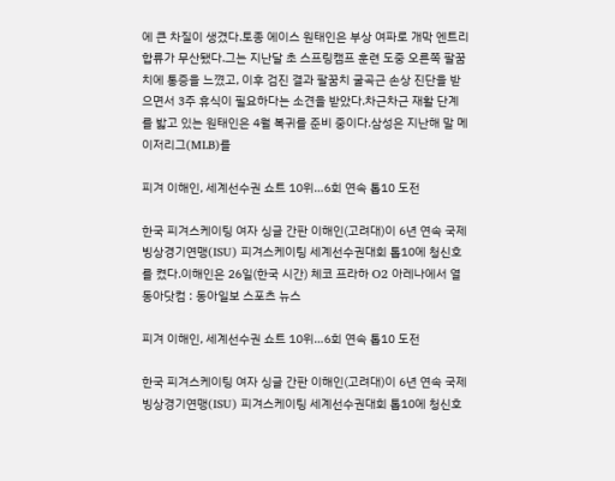에 큰 차질이 생겼다.토종 에이스 원태인은 부상 여파로 개막 엔트리 합류가 무산됐다.그는 지난달 초 스프링캠프 훈련 도중 오른쪽 팔꿈치에 통증을 느꼈고, 이후 검진 결과 팔꿈치 굴곡근 손상 진단을 받으면서 3주 휴식이 필요하다는 소견을 받았다.차근차근 재활 단계를 밟고 있는 원태인은 4월 복귀를 준비 중이다.삼성은 지난해 말 메이저리그(MLB)를

피겨 이해인, 세계선수권 쇼트 10위…6회 연속 톱10 도전

한국 피겨스케이팅 여자 싱글 간판 이해인(고려대)이 6년 연속 국제빙상경기연맹(ISU) 피겨스케이팅 세계선수권대회 톱10에 청신호를 켰다.이해인은 26일(한국 시간) 체코 프라하 O2 아레나에서 열
동아닷컴 : 동아일보 스포츠 뉴스

피겨 이해인, 세계선수권 쇼트 10위…6회 연속 톱10 도전

한국 피겨스케이팅 여자 싱글 간판 이해인(고려대)이 6년 연속 국제빙상경기연맹(ISU) 피겨스케이팅 세계선수권대회 톱10에 청신호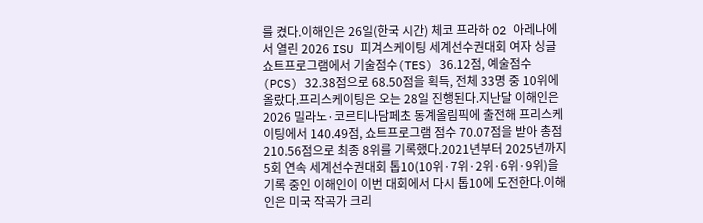를 켰다.이해인은 26일(한국 시간) 체코 프라하 O2 아레나에서 열린 2026 ISU 피겨스케이팅 세계선수권대회 여자 싱글 쇼트프로그램에서 기술점수(TES) 36.12점, 예술점수(PCS) 32.38점으로 68.50점을 획득, 전체 33명 중 10위에 올랐다.프리스케이팅은 오는 28일 진행된다.지난달 이해인은 2026 밀라노·코르티나담페초 동계올림픽에 출전해 프리스케이팅에서 140.49점, 쇼트프로그램 점수 70.07점을 받아 총점 210.56점으로 최종 8위를 기록했다.2021년부터 2025년까지 5회 연속 세계선수권대회 톱10(10위·7위·2위·6위·9위)을 기록 중인 이해인이 이번 대회에서 다시 톱10에 도전한다.이해인은 미국 작곡가 크리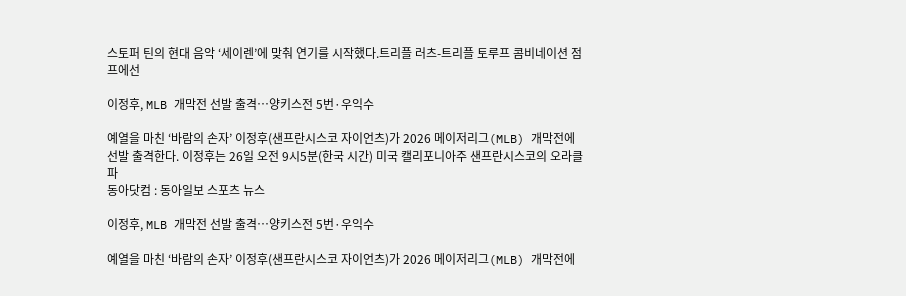스토퍼 틴의 현대 음악 ‘세이렌’에 맞춰 연기를 시작했다.트리플 러츠-트리플 토루프 콤비네이션 점프에선

이정후, MLB 개막전 선발 출격…양키스전 5번·우익수

예열을 마친 ‘바람의 손자’ 이정후(샌프란시스코 자이언츠)가 2026 메이저리그(MLB) 개막전에 선발 출격한다. 이정후는 26일 오전 9시5분(한국 시간) 미국 캘리포니아주 샌프란시스코의 오라클 파
동아닷컴 : 동아일보 스포츠 뉴스

이정후, MLB 개막전 선발 출격…양키스전 5번·우익수

예열을 마친 ‘바람의 손자’ 이정후(샌프란시스코 자이언츠)가 2026 메이저리그(MLB) 개막전에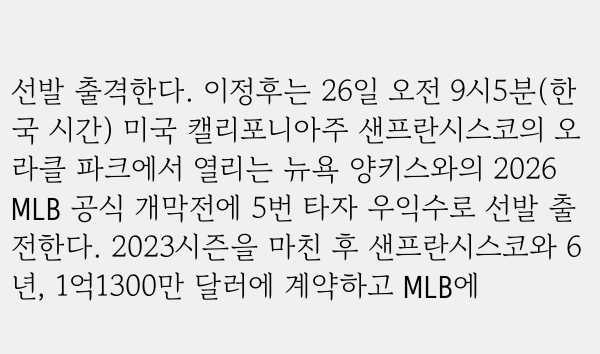선발 출격한다. 이정후는 26일 오전 9시5분(한국 시간) 미국 캘리포니아주 샌프란시스코의 오라클 파크에서 열리는 뉴욕 양키스와의 2026 MLB 공식 개막전에 5번 타자 우익수로 선발 출전한다. 2023시즌을 마친 후 샌프란시스코와 6년, 1억1300만 달러에 계약하고 MLB에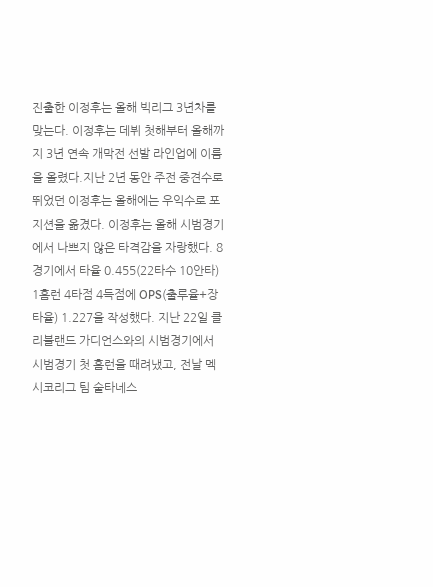진출한 이정후는 올해 빅리그 3년차를 맞는다. 이정후는 데뷔 첫해부터 올해까지 3년 연속 개막전 선발 라인업에 이름을 올렸다.지난 2년 동안 주전 중견수로 뛰었던 이정후는 올해에는 우익수로 포지션을 옮겼다. 이정후는 올해 시범경기에서 나쁘지 않은 타격감을 자랑했다. 8경기에서 타율 0.455(22타수 10안타) 1홈런 4타점 4득점에 OPS(출루율+장타율) 1.227을 작성했다. 지난 22일 클리블랜드 가디언스와의 시범경기에서 시범경기 첫 홈런을 때려냈고, 전날 멕시코리그 팀 술타네스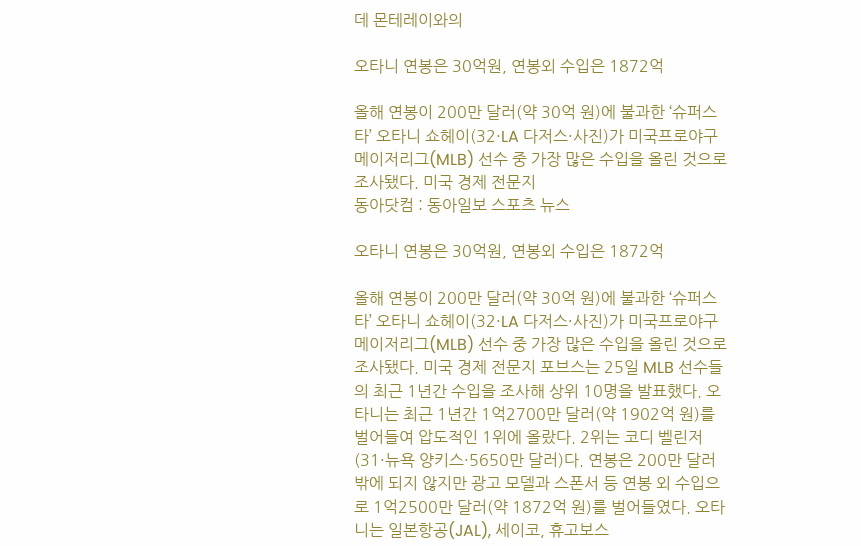데 몬테레이와의

오타니 연봉은 30억원, 연봉외 수입은 1872억

올해 연봉이 200만 달러(약 30억 원)에 불과한 ‘슈퍼스타’ 오타니 쇼헤이(32·LA 다저스·사진)가 미국프로야구 메이저리그(MLB) 선수 중 가장 많은 수입을 올린 것으로 조사됐다. 미국 경제 전문지
동아닷컴 : 동아일보 스포츠 뉴스

오타니 연봉은 30억원, 연봉외 수입은 1872억

올해 연봉이 200만 달러(약 30억 원)에 불과한 ‘슈퍼스타’ 오타니 쇼헤이(32·LA 다저스·사진)가 미국프로야구 메이저리그(MLB) 선수 중 가장 많은 수입을 올린 것으로 조사됐다. 미국 경제 전문지 포브스는 25일 MLB 선수들의 최근 1년간 수입을 조사해 상위 10명을 발표했다. 오타니는 최근 1년간 1억2700만 달러(약 1902억 원)를 벌어들여 압도적인 1위에 올랐다. 2위는 코디 벨린저(31·뉴욕 양키스·5650만 달러)다. 연봉은 200만 달러밖에 되지 않지만 광고 모델과 스폰서 등 연봉 외 수입으로 1억2500만 달러(약 1872억 원)를 벌어들였다. 오타니는 일본항공(JAL), 세이코, 휴고보스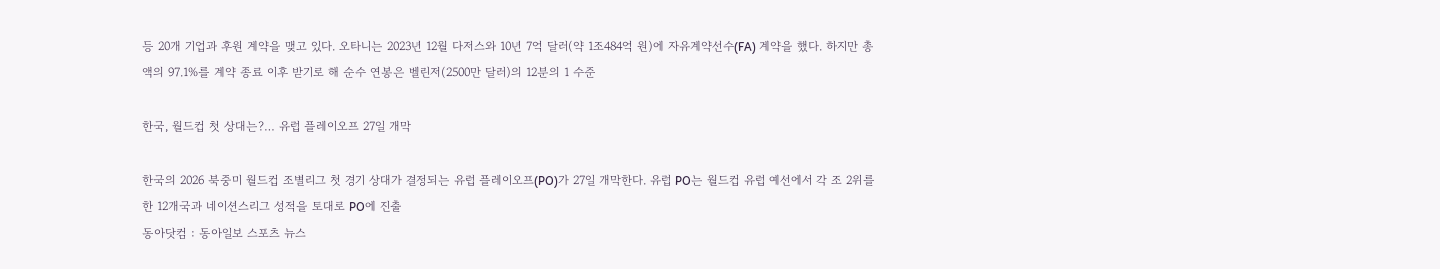등 20개 기업과 후원 계약을 맺고 있다. 오타니는 2023년 12월 다저스와 10년 7억 달러(약 1조484억 원)에 자유계약선수(FA) 계약을 했다. 하지만 총액의 97.1%를 계약 종료 이후 받기로 해 순수 연봉은 벨린저(2500만 달러)의 12분의 1 수준

한국, 월드컵 첫 상대는?… 유럽 플레이오프 27일 개막

한국의 2026 북중미 월드컵 조별리그 첫 경기 상대가 결정되는 유럽 플레이오프(PO)가 27일 개막한다. 유럽 PO는 월드컵 유럽 예선에서 각 조 2위를 한 12개국과 네이션스리그 성적을 토대로 PO에 진출
동아닷컴 : 동아일보 스포츠 뉴스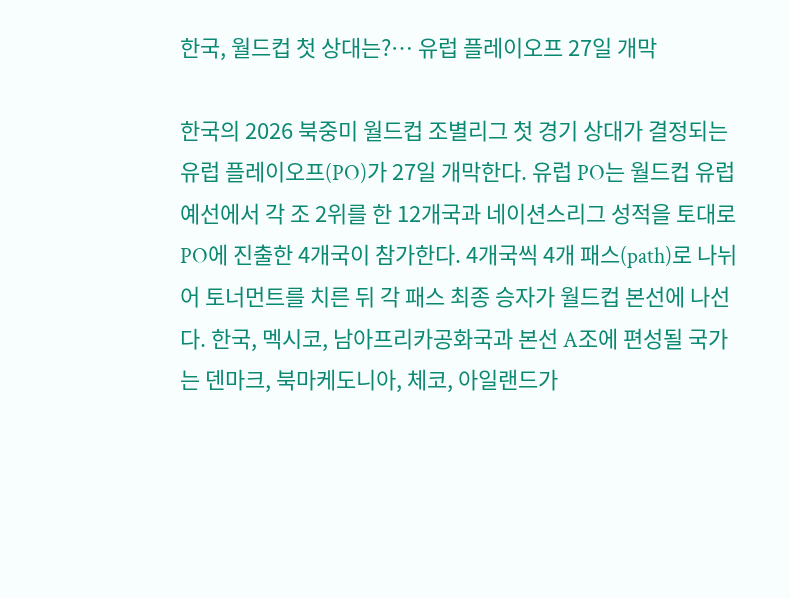한국, 월드컵 첫 상대는?… 유럽 플레이오프 27일 개막

한국의 2026 북중미 월드컵 조별리그 첫 경기 상대가 결정되는 유럽 플레이오프(PO)가 27일 개막한다. 유럽 PO는 월드컵 유럽 예선에서 각 조 2위를 한 12개국과 네이션스리그 성적을 토대로 PO에 진출한 4개국이 참가한다. 4개국씩 4개 패스(path)로 나뉘어 토너먼트를 치른 뒤 각 패스 최종 승자가 월드컵 본선에 나선다. 한국, 멕시코, 남아프리카공화국과 본선 A조에 편성될 국가는 덴마크, 북마케도니아, 체코, 아일랜드가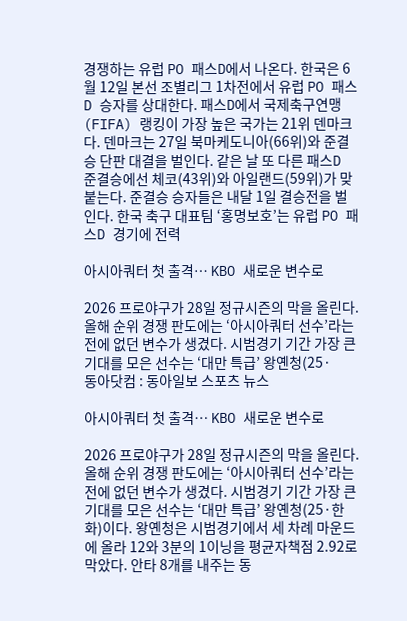경쟁하는 유럽 PO 패스D에서 나온다. 한국은 6월 12일 본선 조별리그 1차전에서 유럽 PO 패스D 승자를 상대한다. 패스D에서 국제축구연맹(FIFA) 랭킹이 가장 높은 국가는 21위 덴마크다. 덴마크는 27일 북마케도니아(66위)와 준결승 단판 대결을 벌인다. 같은 날 또 다른 패스D 준결승에선 체코(43위)와 아일랜드(59위)가 맞붙는다. 준결승 승자들은 내달 1일 결승전을 벌인다. 한국 축구 대표팀 ‘홍명보호’는 유럽 PO 패스D 경기에 전력

아시아쿼터 첫 출격… KBO 새로운 변수로

2026 프로야구가 28일 정규시즌의 막을 올린다. 올해 순위 경쟁 판도에는 ‘아시아쿼터 선수’라는 전에 없던 변수가 생겼다. 시범경기 기간 가장 큰 기대를 모은 선수는 ‘대만 특급’ 왕옌청(25·
동아닷컴 : 동아일보 스포츠 뉴스

아시아쿼터 첫 출격… KBO 새로운 변수로

2026 프로야구가 28일 정규시즌의 막을 올린다. 올해 순위 경쟁 판도에는 ‘아시아쿼터 선수’라는 전에 없던 변수가 생겼다. 시범경기 기간 가장 큰 기대를 모은 선수는 ‘대만 특급’ 왕옌청(25·한화)이다. 왕옌청은 시범경기에서 세 차례 마운드에 올라 12와 3분의 1이닝을 평균자책점 2.92로 막았다. 안타 8개를 내주는 동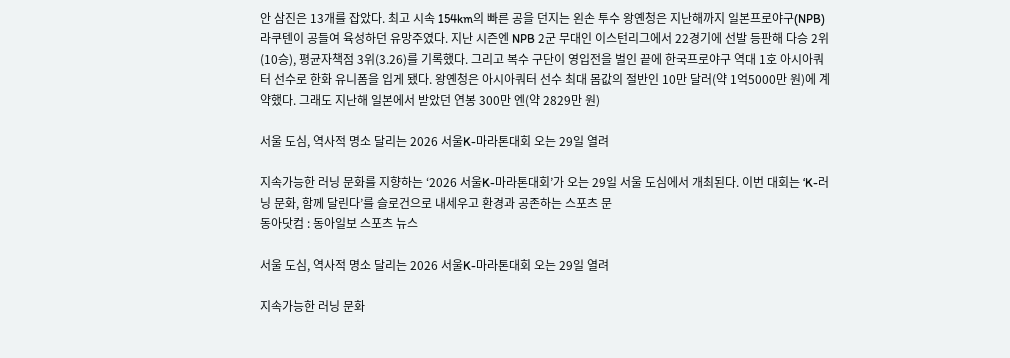안 삼진은 13개를 잡았다. 최고 시속 154km의 빠른 공을 던지는 왼손 투수 왕옌청은 지난해까지 일본프로야구(NPB) 라쿠텐이 공들여 육성하던 유망주였다. 지난 시즌엔 NPB 2군 무대인 이스턴리그에서 22경기에 선발 등판해 다승 2위(10승), 평균자책점 3위(3.26)를 기록했다. 그리고 복수 구단이 영입전을 벌인 끝에 한국프로야구 역대 1호 아시아쿼터 선수로 한화 유니폼을 입게 됐다. 왕옌청은 아시아쿼터 선수 최대 몸값의 절반인 10만 달러(약 1억5000만 원)에 계약했다. 그래도 지난해 일본에서 받았던 연봉 300만 엔(약 2829만 원)

서울 도심, 역사적 명소 달리는 2026 서울K-마라톤대회 오는 29일 열려

지속가능한 러닝 문화를 지향하는 ‘2026 서울K-마라톤대회’가 오는 29일 서울 도심에서 개최된다. 이번 대회는 ‘K-러닝 문화, 함께 달린다’를 슬로건으로 내세우고 환경과 공존하는 스포츠 문
동아닷컴 : 동아일보 스포츠 뉴스

서울 도심, 역사적 명소 달리는 2026 서울K-마라톤대회 오는 29일 열려

지속가능한 러닝 문화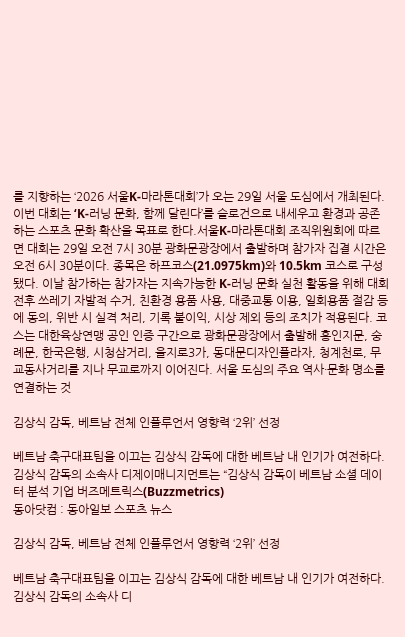를 지향하는 ‘2026 서울K-마라톤대회’가 오는 29일 서울 도심에서 개최된다. 이번 대회는 ‘K-러닝 문화, 함께 달린다’를 슬로건으로 내세우고 환경과 공존하는 스포츠 문화 확산을 목표로 한다.서울K-마라톤대회 조직위원회에 따르면 대회는 29일 오전 7시 30분 광화문광장에서 출발하며 참가자 집결 시간은 오전 6시 30분이다. 종목은 하프코스(21.0975km)와 10.5km 코스로 구성됐다. 이날 참가하는 참가자는 지속가능한 K-러닝 문화 실천 활동을 위해 대회 전후 쓰레기 자발적 수거, 친환경 용품 사용, 대중교통 이용, 일회용품 절감 등에 동의, 위반 시 실격 처리, 기록 불이익, 시상 제외 등의 조치가 적용된다. 코스는 대한육상연맹 공인 인증 구간으로 광화문광장에서 출발해 흥인지문, 숭례문, 한국은행, 시청삼거리, 을지로3가, 동대문디자인플라자, 청계천로, 무교동사거리를 지나 무교로까지 이어진다. 서울 도심의 주요 역사·문화 명소를 연결하는 것

김상식 감독, 베트남 전체 인플루언서 영향력 ‘2위’ 선정

베트남 축구대표팀을 이끄는 김상식 감독에 대한 베트남 내 인기가 여전하다. 김상식 감독의 소속사 디제이매니지먼트는 “김상식 감독이 베트남 소셜 데이터 분석 기업 버즈메트릭스(Buzzmetrics)
동아닷컴 : 동아일보 스포츠 뉴스

김상식 감독, 베트남 전체 인플루언서 영향력 ‘2위’ 선정

베트남 축구대표팀을 이끄는 김상식 감독에 대한 베트남 내 인기가 여전하다. 김상식 감독의 소속사 디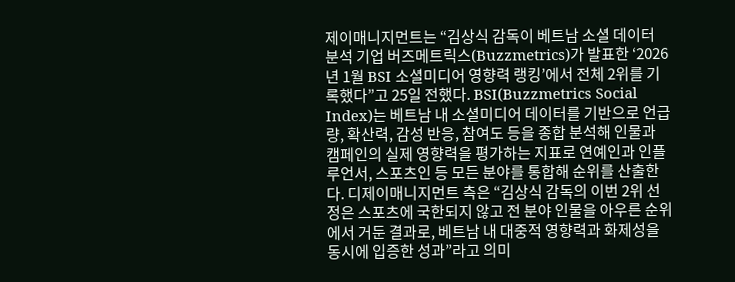제이매니지먼트는 “김상식 감독이 베트남 소셜 데이터 분석 기업 버즈메트릭스(Buzzmetrics)가 발표한 ‘2026년 1월 BSI 소셜미디어 영향력 랭킹’에서 전체 2위를 기록했다”고 25일 전했다. BSI(Buzzmetrics Social Index)는 베트남 내 소셜미디어 데이터를 기반으로 언급량, 확산력, 감성 반응, 참여도 등을 종합 분석해 인물과 캠페인의 실제 영향력을 평가하는 지표로 연예인과 인플루언서, 스포츠인 등 모든 분야를 통합해 순위를 산출한다. 디제이매니지먼트 측은 “김상식 감독의 이번 2위 선정은 스포츠에 국한되지 않고 전 분야 인물을 아우른 순위에서 거둔 결과로, 베트남 내 대중적 영향력과 화제성을 동시에 입증한 성과”라고 의미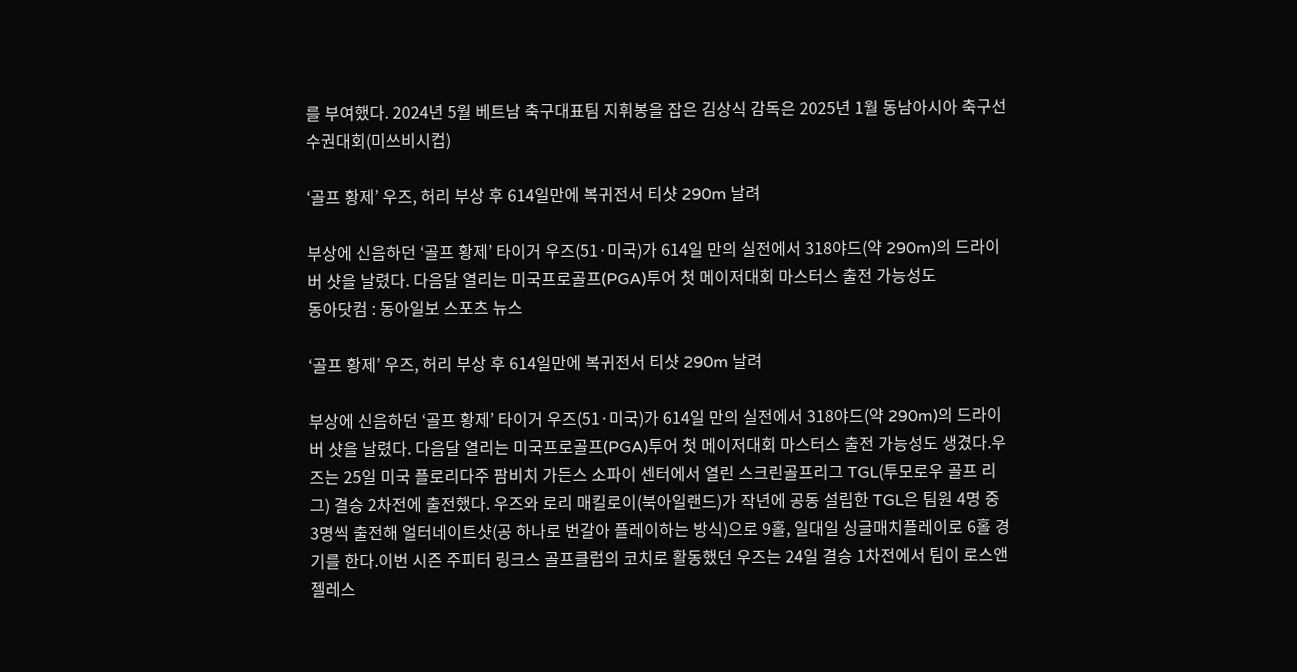를 부여했다. 2024년 5월 베트남 축구대표팀 지휘봉을 잡은 김상식 감독은 2025년 1월 동남아시아 축구선수권대회(미쓰비시컵)

‘골프 황제’ 우즈, 허리 부상 후 614일만에 복귀전서 티샷 290m 날려

부상에 신음하던 ‘골프 황제’ 타이거 우즈(51·미국)가 614일 만의 실전에서 318야드(약 290m)의 드라이버 샷을 날렸다. 다음달 열리는 미국프로골프(PGA)투어 첫 메이저대회 마스터스 출전 가능성도
동아닷컴 : 동아일보 스포츠 뉴스

‘골프 황제’ 우즈, 허리 부상 후 614일만에 복귀전서 티샷 290m 날려

부상에 신음하던 ‘골프 황제’ 타이거 우즈(51·미국)가 614일 만의 실전에서 318야드(약 290m)의 드라이버 샷을 날렸다. 다음달 열리는 미국프로골프(PGA)투어 첫 메이저대회 마스터스 출전 가능성도 생겼다.우즈는 25일 미국 플로리다주 팜비치 가든스 소파이 센터에서 열린 스크린골프리그 TGL(투모로우 골프 리그) 결승 2차전에 출전했다. 우즈와 로리 매킬로이(북아일랜드)가 작년에 공동 설립한 TGL은 팀원 4명 중 3명씩 출전해 얼터네이트샷(공 하나로 번갈아 플레이하는 방식)으로 9홀, 일대일 싱글매치플레이로 6홀 경기를 한다.이번 시즌 주피터 링크스 골프클럽의 코치로 활동했던 우즈는 24일 결승 1차전에서 팀이 로스앤젤레스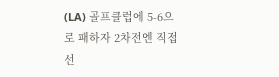(LA) 골프클럽에 5-6으로 패하자 2차전엔 직접 선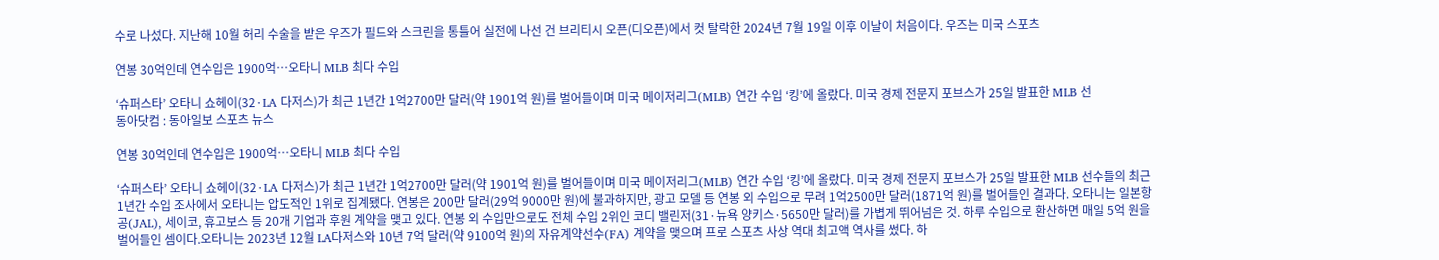수로 나섰다. 지난해 10월 허리 수술을 받은 우즈가 필드와 스크린을 통틀어 실전에 나선 건 브리티시 오픈(디오픈)에서 컷 탈락한 2024년 7월 19일 이후 이날이 처음이다. 우즈는 미국 스포츠

연봉 30억인데 연수입은 1900억…오타니 MLB 최다 수입

‘슈퍼스타’ 오타니 쇼헤이(32·LA 다저스)가 최근 1년간 1억2700만 달러(약 1901억 원)를 벌어들이며 미국 메이저리그(MLB) 연간 수입 ‘킹’에 올랐다. 미국 경제 전문지 포브스가 25일 발표한 MLB 선
동아닷컴 : 동아일보 스포츠 뉴스

연봉 30억인데 연수입은 1900억…오타니 MLB 최다 수입

‘슈퍼스타’ 오타니 쇼헤이(32·LA 다저스)가 최근 1년간 1억2700만 달러(약 1901억 원)를 벌어들이며 미국 메이저리그(MLB) 연간 수입 ‘킹’에 올랐다. 미국 경제 전문지 포브스가 25일 발표한 MLB 선수들의 최근 1년간 수입 조사에서 오타니는 압도적인 1위로 집계됐다. 연봉은 200만 달러(29억 9000만 원)에 불과하지만, 광고 모델 등 연봉 외 수입으로 무려 1억2500만 달러(1871억 원)를 벌어들인 결과다. 오타니는 일본항공(JAL), 세이코, 휴고보스 등 20개 기업과 후원 계약을 맺고 있다. 연봉 외 수입만으로도 전체 수입 2위인 코디 밸린저(31·뉴욕 양키스·5650만 달러)를 가볍게 뛰어넘은 것. 하루 수입으로 환산하면 매일 5억 원을 벌어들인 셈이다.오타니는 2023년 12월 LA다저스와 10년 7억 달러(약 9100억 원)의 자유계약선수(FA) 계약을 맺으며 프로 스포츠 사상 역대 최고액 역사를 썼다. 하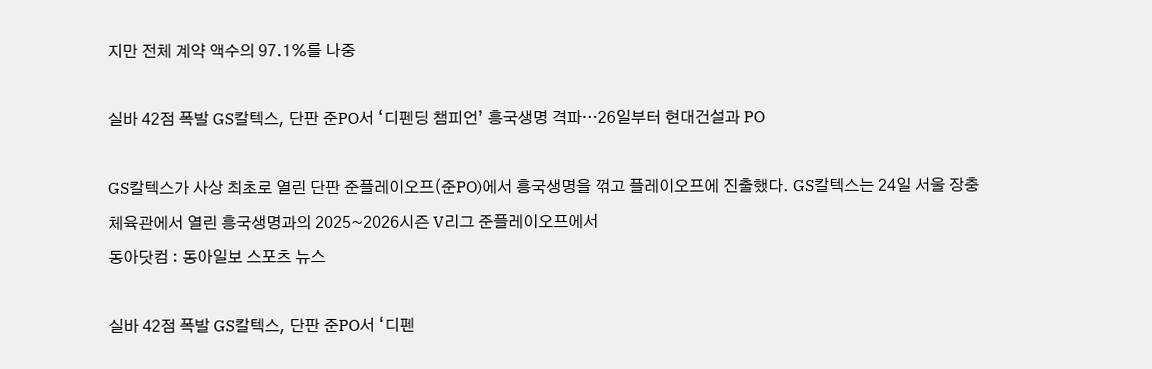지만 전체 계약 액수의 97.1%를 나중

실바 42점 폭발 GS칼텍스, 단판 준PO서 ‘디펜딩 챔피언’ 흥국생명 격파…26일부터 현대건설과 PO

GS칼텍스가 사상 최초로 열린 단판 준플레이오프(준PO)에서 흥국생명을 꺾고 플레이오프에 진출했다. GS칼텍스는 24일 서울 장충체육관에서 열린 흥국생명과의 2025~2026시즌 V리그 준플레이오프에서
동아닷컴 : 동아일보 스포츠 뉴스

실바 42점 폭발 GS칼텍스, 단판 준PO서 ‘디펜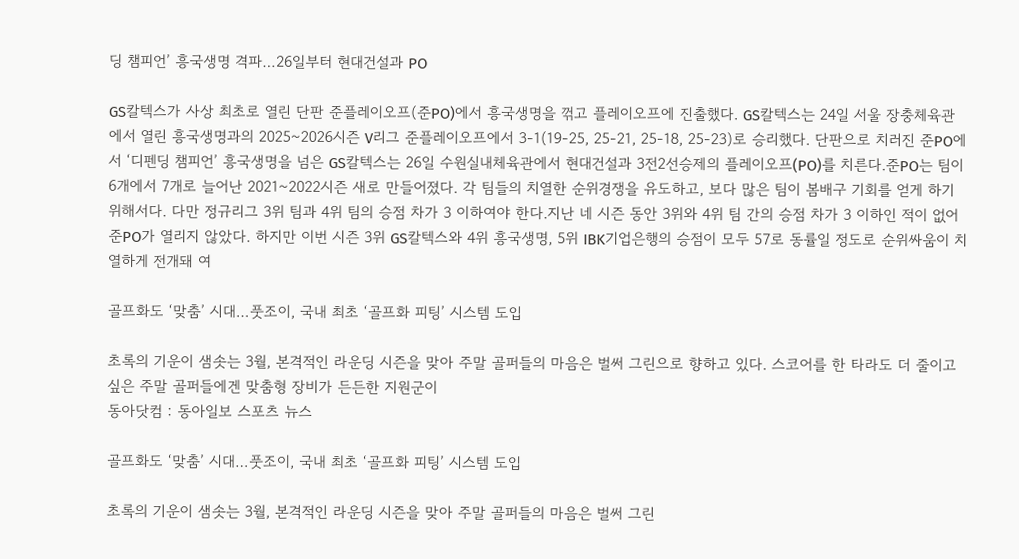딩 챔피언’ 흥국생명 격파…26일부터 현대건설과 PO

GS칼텍스가 사상 최초로 열린 단판 준플레이오프(준PO)에서 흥국생명을 꺾고 플레이오프에 진출했다. GS칼텍스는 24일 서울 장충체육관에서 열린 흥국생명과의 2025~2026시즌 V리그 준플레이오프에서 3-1(19-25, 25-21, 25-18, 25-23)로 승리했다. 단판으로 치러진 준PO에서 ‘디펜딩 챔피언’ 흥국생명을 넘은 GS칼텍스는 26일 수원실내체육관에서 현대건설과 3전2선승제의 플레이오프(PO)를 치른다.준PO는 팀이 6개에서 7개로 늘어난 2021~2022시즌 새로 만들어졌다. 각 팀들의 치열한 순위경쟁을 유도하고, 보다 많은 팀이 봄배구 기회를 얻게 하기 위해서다. 다만 정규리그 3위 팀과 4위 팀의 승점 차가 3 이하여야 한다.지난 네 시즌 동안 3위와 4위 팀 간의 승점 차가 3 이하인 적이 없어 준PO가 열리지 않았다. 하지만 이번 시즌 3위 GS칼텍스와 4위 흥국생명, 5위 IBK기업은행의 승점이 모두 57로 동률일 정도로 순위싸움이 치열하게 전개돼 여

골프화도 ‘맞춤’ 시대…풋조이, 국내 최초 ‘골프화 피팅’ 시스템 도입

초록의 기운이 샘솟는 3월, 본격적인 라운딩 시즌을 맞아 주말 골퍼들의 마음은 벌써 그린으로 향하고 있다. 스코어를 한 타라도 더 줄이고 싶은 주말 골퍼들에겐 맞춤형 장비가 든든한 지원군이
동아닷컴 : 동아일보 스포츠 뉴스

골프화도 ‘맞춤’ 시대…풋조이, 국내 최초 ‘골프화 피팅’ 시스템 도입

초록의 기운이 샘솟는 3월, 본격적인 라운딩 시즌을 맞아 주말 골퍼들의 마음은 벌써 그린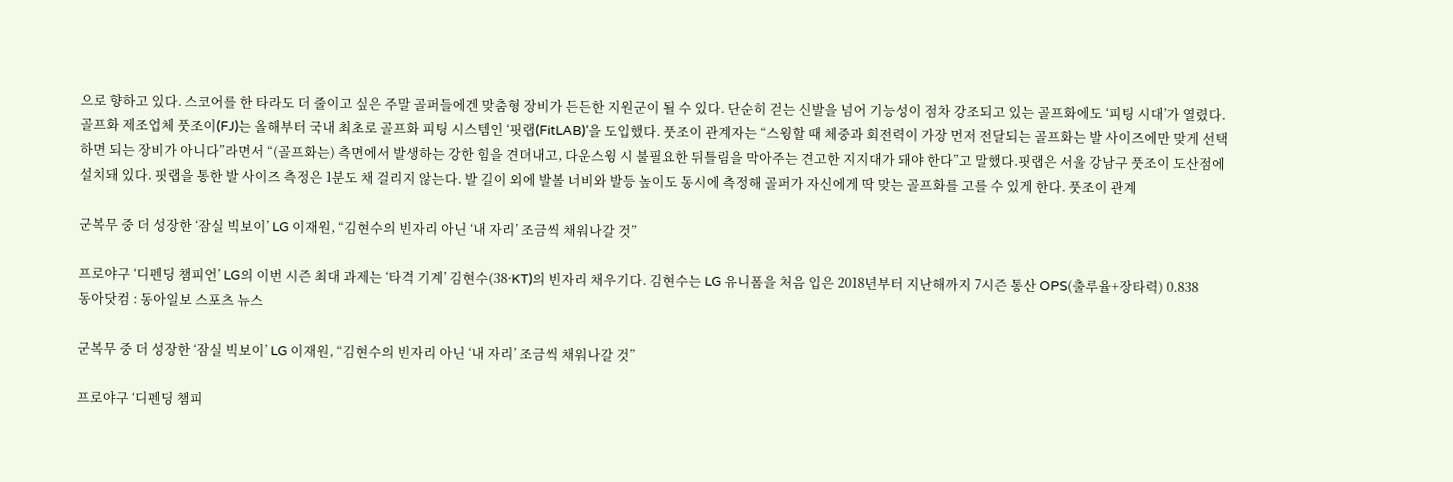으로 향하고 있다. 스코어를 한 타라도 더 줄이고 싶은 주말 골퍼들에겐 맞춤형 장비가 든든한 지원군이 될 수 있다. 단순히 걷는 신발을 넘어 기능성이 점차 강조되고 있는 골프화에도 ‘피팅 시대’가 열렸다. 골프화 제조업체 풋조이(FJ)는 올해부터 국내 최초로 골프화 피팅 시스템인 ‘핏랩(FitLAB)’을 도입했다. 풋조이 관계자는 “스윙할 때 체중과 회전력이 가장 먼저 전달되는 골프화는 발 사이즈에만 맞게 선택하면 되는 장비가 아니다”라면서 “(골프화는) 측면에서 발생하는 강한 힘을 견뎌내고, 다운스윙 시 불필요한 뒤틀림을 막아주는 견고한 지지대가 돼야 한다”고 말했다.핏랩은 서울 강남구 풋조이 도산점에 설치돼 있다. 핏랩을 통한 발 사이즈 측정은 1분도 채 걸리지 않는다. 발 길이 외에 발볼 너비와 발등 높이도 동시에 측정해 골퍼가 자신에게 딱 맞는 골프화를 고를 수 있게 한다. 풋조이 관계

군복무 중 더 성장한 ‘잠실 빅보이’ LG 이재원, “김현수의 빈자리 아닌 ‘내 자리’ 조금씩 채워나갈 것”

프로야구 ‘디펜딩 챔피언’ LG의 이번 시즌 최대 과제는 ‘타격 기계’ 김현수(38·KT)의 빈자리 채우기다. 김현수는 LG 유니폼을 처음 입은 2018년부터 지난해까지 7시즌 통산 OPS(출루율+장타력) 0.838
동아닷컴 : 동아일보 스포츠 뉴스

군복무 중 더 성장한 ‘잠실 빅보이’ LG 이재원, “김현수의 빈자리 아닌 ‘내 자리’ 조금씩 채워나갈 것”

프로야구 ‘디펜딩 챔피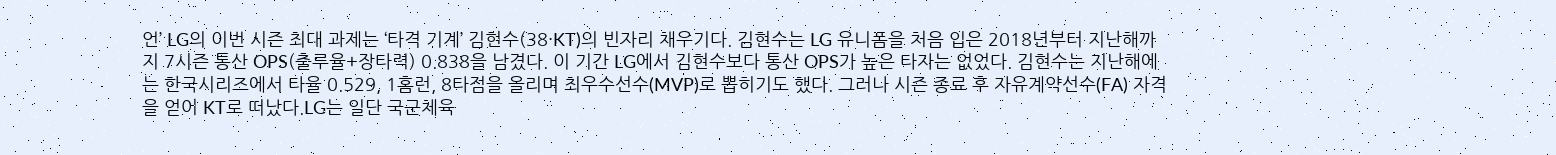언’ LG의 이번 시즌 최대 과제는 ‘타격 기계’ 김현수(38·KT)의 빈자리 채우기다. 김현수는 LG 유니폼을 처음 입은 2018년부터 지난해까지 7시즌 통산 OPS(출루율+장타력) 0.838을 남겼다. 이 기간 LG에서 김현수보다 통산 OPS가 높은 타자는 없었다. 김현수는 지난해에는 한국시리즈에서 타율 0.529, 1홈런, 8타점을 올리며 최우수선수(MVP)로 뽑히기도 했다. 그러나 시즌 종료 후 자유계약선수(FA) 자격을 얻어 KT로 떠났다.LG는 일단 국군체육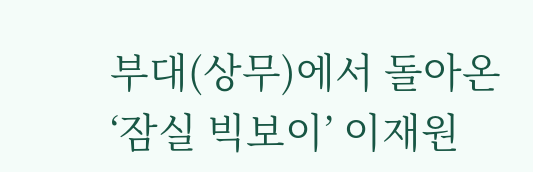부대(상무)에서 돌아온 ‘잠실 빅보이’ 이재원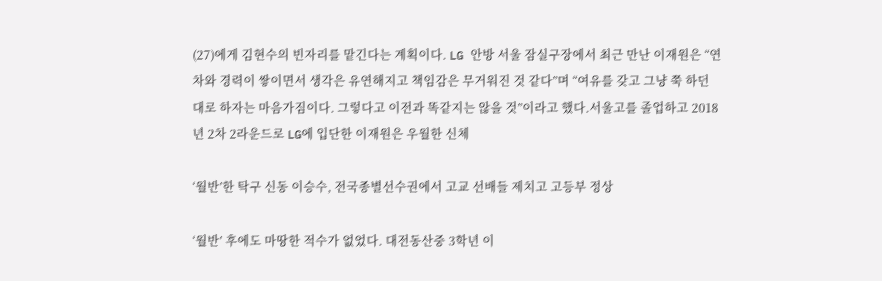(27)에게 김현수의 빈자리를 맡긴다는 계획이다. LG 안방 서울 잠실구장에서 최근 만난 이재원은 “연차와 경력이 쌓이면서 생각은 유연해지고 책임감은 무거워진 것 같다”며 “여유를 갖고 그냥 쭉 하던 대로 하자는 마음가짐이다. 그렇다고 이전과 똑같지는 않을 것”이라고 했다.서울고를 졸업하고 2018년 2차 2라운드로 LG에 입단한 이재원은 우월한 신체

‘월반’한 탁구 신동 이승수, 전국종별선수권에서 고교 선배들 제치고 고등부 정상

‘월반’ 후에도 마땅한 적수가 없었다. 대전동산중 3학년 이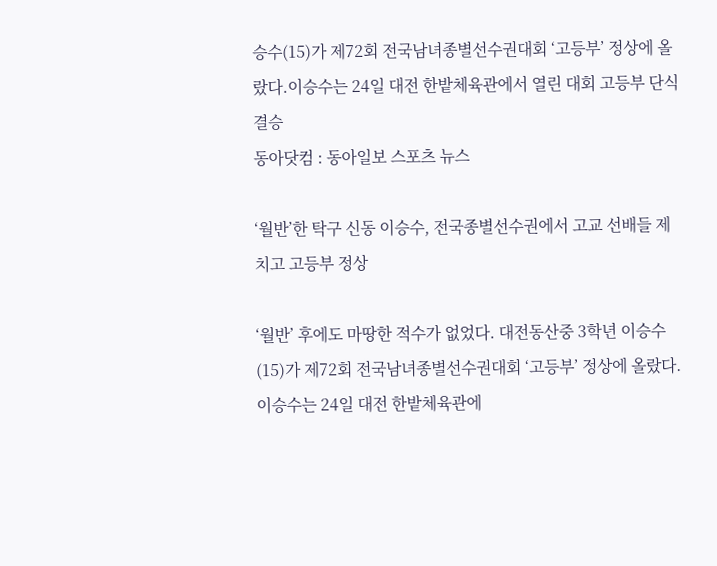승수(15)가 제72회 전국남녀종별선수권대회 ‘고등부’ 정상에 올랐다.이승수는 24일 대전 한밭체육관에서 열린 대회 고등부 단식 결승
동아닷컴 : 동아일보 스포츠 뉴스

‘월반’한 탁구 신동 이승수, 전국종별선수권에서 고교 선배들 제치고 고등부 정상

‘월반’ 후에도 마땅한 적수가 없었다. 대전동산중 3학년 이승수(15)가 제72회 전국남녀종별선수권대회 ‘고등부’ 정상에 올랐다.이승수는 24일 대전 한밭체육관에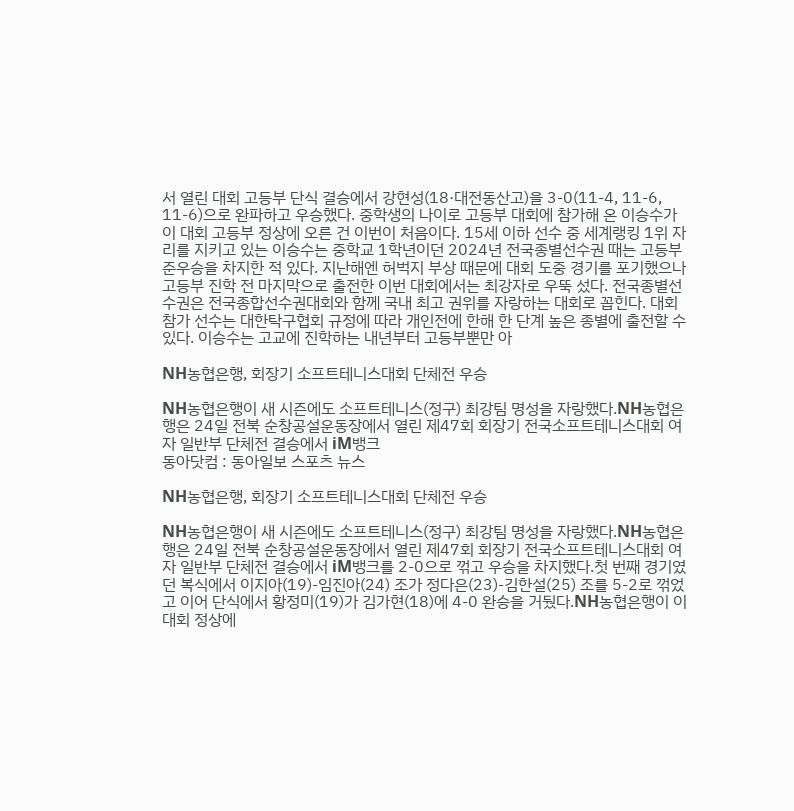서 열린 대회 고등부 단식 결승에서 강현성(18·대전동산고)을 3-0(11-4, 11-6, 11-6)으로 완파하고 우승했다. 중학생의 나이로 고등부 대회에 참가해 온 이승수가 이 대회 고등부 정상에 오른 건 이번이 처음이다. 15세 이하 선수 중 세계랭킹 1위 자리를 지키고 있는 이승수는 중학교 1학년이던 2024년 전국종별선수권 때는 고등부 준우승을 차지한 적 있다. 지난해엔 허벅지 부상 때문에 대회 도중 경기를 포기했으나 고등부 진학 전 마지막으로 출전한 이번 대회에서는 최강자로 우뚝 섰다. 전국종별선수권은 전국종합선수권대회와 함께 국내 최고 권위를 자랑하는 대회로 꼽힌다. 대회 참가 선수는 대한탁구협회 규정에 따라 개인전에 한해 한 단계 높은 종별에 출전할 수 있다. 이승수는 고교에 진학하는 내년부터 고등부뿐만 아

NH농협은행, 회장기 소프트테니스대회 단체전 우승

NH농협은행이 새 시즌에도 소프트테니스(정구) 최강팀 명성을 자랑했다.NH농협은행은 24일 전북 순창공설운동장에서 열린 제47회 회장기 전국소프트테니스대회 여자 일반부 단체전 결승에서 iM뱅크
동아닷컴 : 동아일보 스포츠 뉴스

NH농협은행, 회장기 소프트테니스대회 단체전 우승

NH농협은행이 새 시즌에도 소프트테니스(정구) 최강팀 명성을 자랑했다.NH농협은행은 24일 전북 순창공설운동장에서 열린 제47회 회장기 전국소프트테니스대회 여자 일반부 단체전 결승에서 iM뱅크를 2-0으로 꺾고 우승을 차지했다.첫 번째 경기였던 복식에서 이지아(19)-임진아(24) 조가 정다은(23)-김한설(25) 조를 5-2로 꺾었고 이어 단식에서 황정미(19)가 김가현(18)에 4-0 완승을 거뒀다.NH농협은행이 이 대회 정상에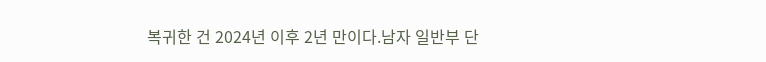복귀한 건 2024년 이후 2년 만이다.남자 일반부 단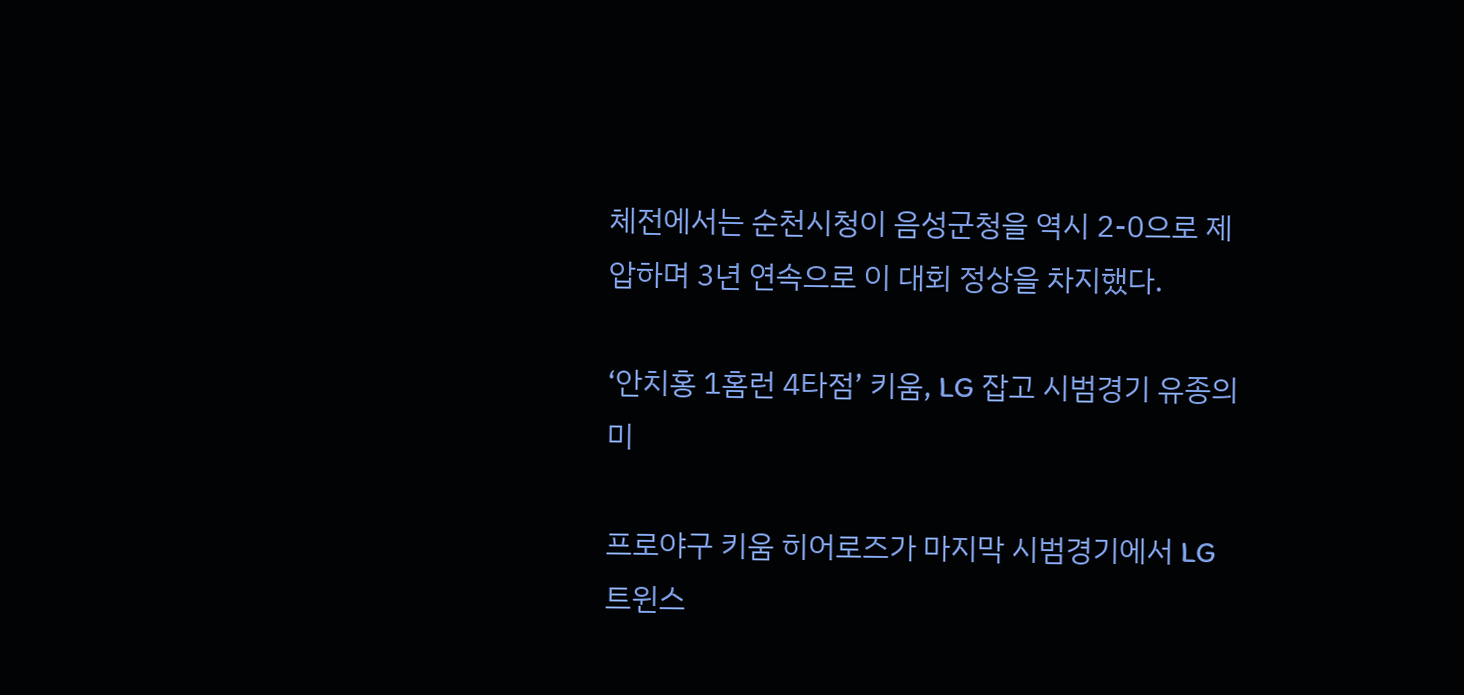체전에서는 순천시청이 음성군청을 역시 2-0으로 제압하며 3년 연속으로 이 대회 정상을 차지했다.

‘안치홍 1홈런 4타점’ 키움, LG 잡고 시범경기 유종의 미

프로야구 키움 히어로즈가 마지막 시범경기에서 LG 트윈스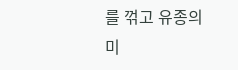를 꺾고 유종의 미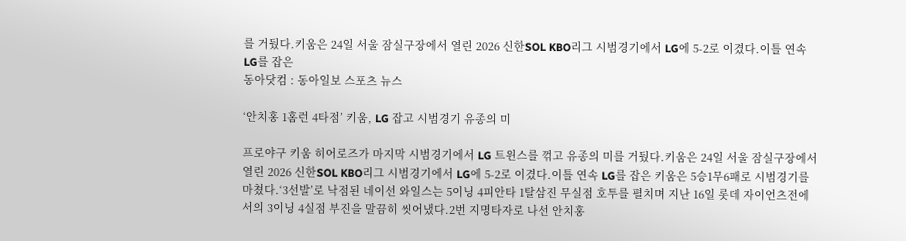를 거뒀다.키움은 24일 서울 잠실구장에서 열린 2026 신한SOL KBO리그 시범경기에서 LG에 5-2로 이겼다.이틀 연속 LG를 잡은
동아닷컴 : 동아일보 스포츠 뉴스

‘안치홍 1홈런 4타점’ 키움, LG 잡고 시범경기 유종의 미

프로야구 키움 히어로즈가 마지막 시범경기에서 LG 트윈스를 꺾고 유종의 미를 거뒀다.키움은 24일 서울 잠실구장에서 열린 2026 신한SOL KBO리그 시범경기에서 LG에 5-2로 이겼다.이틀 연속 LG를 잡은 키움은 5승1무6패로 시범경기를 마쳤다.‘3선발’로 낙점된 네이선 와일스는 5이닝 4피안타 1탈삼진 무실점 호투를 펼치며 지난 16일 롯데 자이언츠전에서의 3이닝 4실점 부진을 말끔히 씻어냈다.2번 지명타자로 나선 안치홍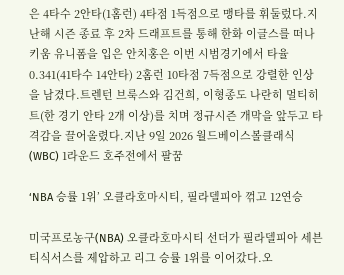은 4타수 2안타(1홈런) 4타점 1득점으로 맹타를 휘둘렀다.지난해 시즌 종료 후 2차 드래프트를 통해 한화 이글스를 떠나 키움 유니폼을 입은 안치홍은 이번 시범경기에서 타율 0.341(41타수 14안타) 2홈런 10타점 7득점으로 강렬한 인상을 남겼다.트렌턴 브룩스와 김건희, 이형종도 나란히 멀티히트(한 경기 안타 2개 이상)를 치며 정규시즌 개막을 앞두고 타격감을 끌어올렸다.지난 9일 2026 월드베이스볼클래식(WBC) 1라운드 호주전에서 팔꿈

‘NBA 승률 1위’ 오클라호마시티, 필라델피아 꺾고 12연승

미국프로농구(NBA) 오클라호마시티 선더가 필라델피아 세븐티식서스를 제압하고 리그 승률 1위를 이어갔다.오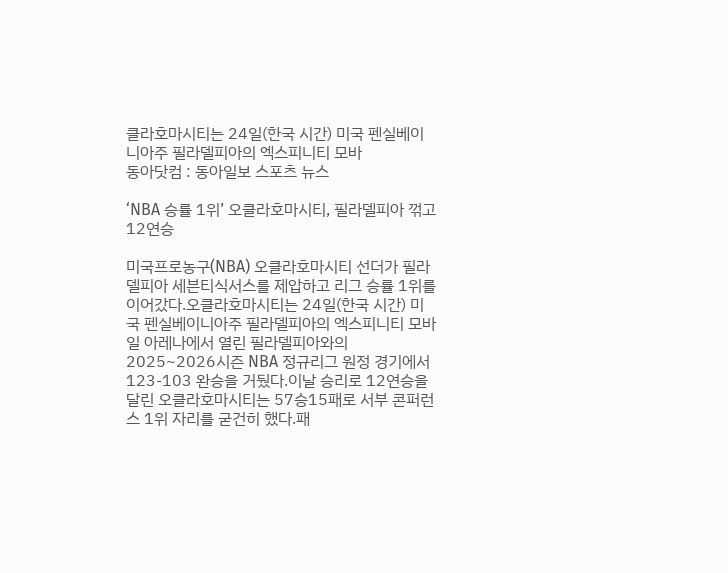클라호마시티는 24일(한국 시간) 미국 펜실베이니아주 필라델피아의 엑스피니티 모바
동아닷컴 : 동아일보 스포츠 뉴스

‘NBA 승률 1위’ 오클라호마시티, 필라델피아 꺾고 12연승

미국프로농구(NBA) 오클라호마시티 선더가 필라델피아 세븐티식서스를 제압하고 리그 승률 1위를 이어갔다.오클라호마시티는 24일(한국 시간) 미국 펜실베이니아주 필라델피아의 엑스피니티 모바일 아레나에서 열린 필라델피아와의 2025~2026시즌 NBA 정규리그 원정 경기에서 123-103 완승을 거뒀다.이날 승리로 12연승을 달린 오클라호마시티는 57승15패로 서부 콘퍼런스 1위 자리를 굳건히 했다.패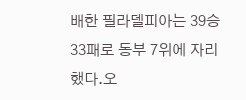배한 필라델피아는 39승33패로 동부 7위에 자리했다.오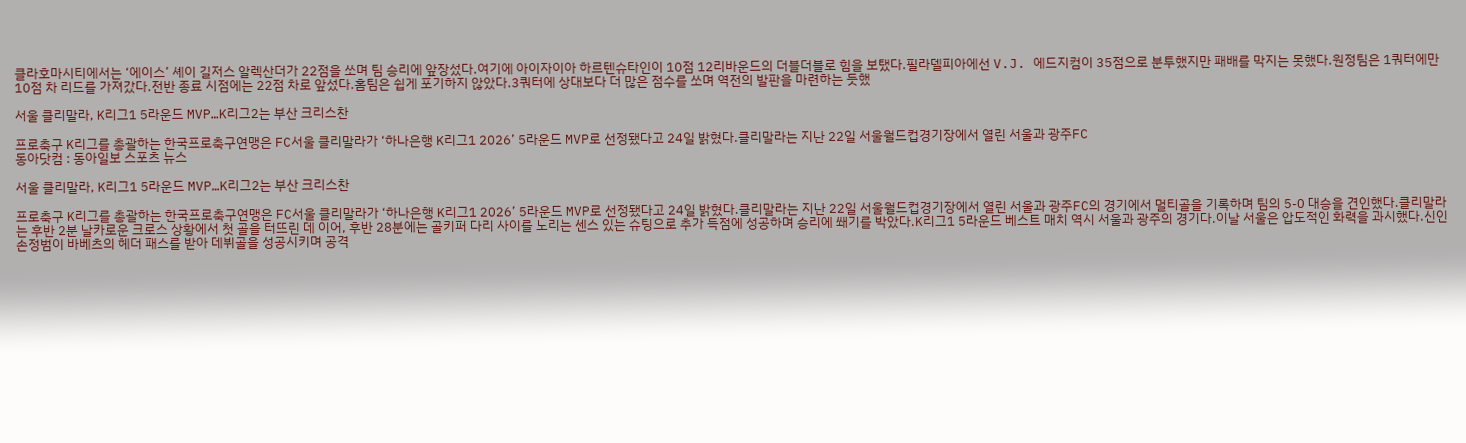클라호마시티에서는 ‘에이스’ 셰이 길저스 알렉산더가 22점을 쏘며 팀 승리에 앞장섰다.여기에 아이자이아 하르텐슈타인이 10점 12리바운드의 더블더블로 힘을 보탰다.필라델피아에선 V.J. 에드지컴이 35점으로 분투했지만 패배를 막지는 못했다.원정팀은 1쿼터에만 10점 차 리드를 가져갔다.전반 종료 시점에는 22점 차로 앞섰다.홈팀은 쉽게 포기하지 않았다.3쿼터에 상대보다 더 많은 점수를 쏘며 역전의 발판을 마련하는 듯했

서울 클리말라, K리그1 5라운드 MVP…K리그2는 부산 크리스찬

프로축구 K리그를 총괄하는 한국프로축구연맹은 FC서울 클리말라가 ‘하나은행 K리그1 2026’ 5라운드 MVP로 선정됐다고 24일 밝혔다.클리말라는 지난 22일 서울월드컵경기장에서 열린 서울과 광주FC
동아닷컴 : 동아일보 스포츠 뉴스

서울 클리말라, K리그1 5라운드 MVP…K리그2는 부산 크리스찬

프로축구 K리그를 총괄하는 한국프로축구연맹은 FC서울 클리말라가 ‘하나은행 K리그1 2026’ 5라운드 MVP로 선정됐다고 24일 밝혔다.클리말라는 지난 22일 서울월드컵경기장에서 열린 서울과 광주FC의 경기에서 멀티골을 기록하며 팀의 5-0 대승을 견인했다.클리말라는 후반 2분 날카로운 크로스 상황에서 첫 골을 터뜨린 데 이어, 후반 28분에는 골키퍼 다리 사이를 노리는 센스 있는 슈팅으로 추가 득점에 성공하며 승리에 쐐기를 박았다.K리그1 5라운드 베스트 매치 역시 서울과 광주의 경기다.이날 서울은 압도적인 화력을 과시했다.신인 손정범이 바베츠의 헤더 패스를 받아 데뷔골을 성공시키며 공격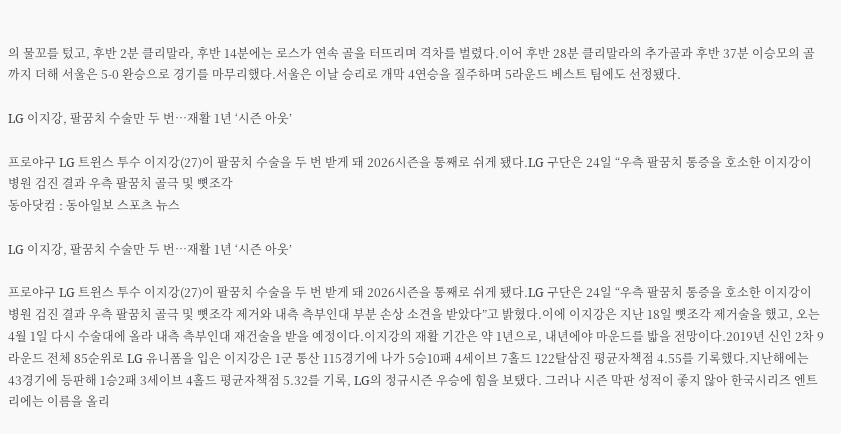의 물꼬를 텄고, 후반 2분 클리말라, 후반 14분에는 로스가 연속 골을 터뜨리며 격차를 벌렸다.이어 후반 28분 클리말라의 추가골과 후반 37분 이승모의 골까지 더해 서울은 5-0 완승으로 경기를 마무리했다.서울은 이날 승리로 개막 4연승을 질주하며 5라운드 베스트 팀에도 선정됐다.

LG 이지강, 팔꿈치 수술만 두 번…재활 1년 ‘시즌 아웃’

프로야구 LG 트윈스 투수 이지강(27)이 팔꿈치 수술을 두 번 받게 돼 2026시즌을 통째로 쉬게 됐다.LG 구단은 24일 “우측 팔꿈치 통증을 호소한 이지강이 병원 검진 결과 우측 팔꿈치 골극 및 뼛조각
동아닷컴 : 동아일보 스포츠 뉴스

LG 이지강, 팔꿈치 수술만 두 번…재활 1년 ‘시즌 아웃’

프로야구 LG 트윈스 투수 이지강(27)이 팔꿈치 수술을 두 번 받게 돼 2026시즌을 통째로 쉬게 됐다.LG 구단은 24일 “우측 팔꿈치 통증을 호소한 이지강이 병원 검진 결과 우측 팔꿈치 골극 및 뼛조각 제거와 내측 측부인대 부분 손상 소견을 받았다”고 밝혔다.이에 이지강은 지난 18일 뼛조각 제거술을 했고, 오는 4월 1일 다시 수술대에 올라 내측 측부인대 재건술을 받을 예정이다.이지강의 재활 기간은 약 1년으로, 내년에야 마운드를 밟을 전망이다.2019년 신인 2차 9라운드 전체 85순위로 LG 유니폼을 입은 이지강은 1군 통산 115경기에 나가 5승10패 4세이브 7홀드 122탈삼진 평균자책점 4.55를 기록했다.지난해에는 43경기에 등판해 1승2패 3세이브 4홀드 평균자책점 5.32를 기록, LG의 정규시즌 우승에 힘을 보탰다. 그러나 시즌 막판 성적이 좋지 않아 한국시리즈 엔트리에는 이름을 올리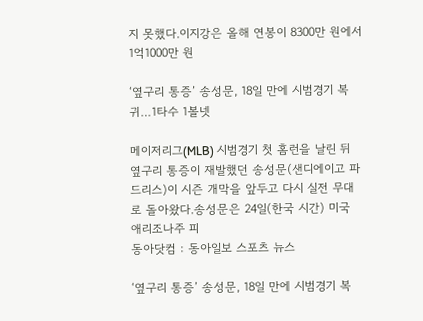지 못했다.이지강은 올해 연봉이 8300만 원에서 1억1000만 원

‘옆구리 통증’ 송성문, 18일 만에 시범경기 복귀…1타수 1볼넷

메이저리그(MLB) 시범경기 첫 홈런을 날린 뒤 옆구리 통증이 재발했던 송성문(샌디에이고 파드리스)이 시즌 개막을 앞두고 다시 실전 무대로 돌아왔다.송성문은 24일(한국 시간) 미국 애리조나주 피
동아닷컴 : 동아일보 스포츠 뉴스

‘옆구리 통증’ 송성문, 18일 만에 시범경기 복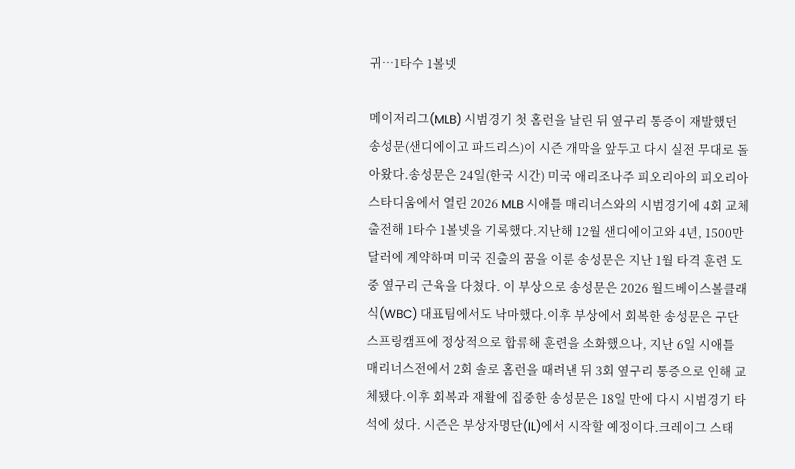귀…1타수 1볼넷

메이저리그(MLB) 시범경기 첫 홈런을 날린 뒤 옆구리 통증이 재발했던 송성문(샌디에이고 파드리스)이 시즌 개막을 앞두고 다시 실전 무대로 돌아왔다.송성문은 24일(한국 시간) 미국 애리조나주 피오리아의 피오리아 스타디움에서 열린 2026 MLB 시애틀 매리너스와의 시범경기에 4회 교체 출전해 1타수 1볼넷을 기록했다.지난해 12월 샌디에이고와 4년, 1500만 달러에 계약하며 미국 진출의 꿈을 이룬 송성문은 지난 1월 타격 훈련 도중 옆구리 근육을 다쳤다. 이 부상으로 송성문은 2026 월드베이스볼클래식(WBC) 대표팀에서도 낙마했다.이후 부상에서 회복한 송성문은 구단 스프링캠프에 정상적으로 합류해 훈련을 소화했으나, 지난 6일 시애틀 매리너스전에서 2회 솔로 홈런을 때려낸 뒤 3회 옆구리 통증으로 인해 교체됐다.이후 회복과 재활에 집중한 송성문은 18일 만에 다시 시범경기 타석에 섰다. 시즌은 부상자명단(IL)에서 시작할 예정이다.크레이그 스태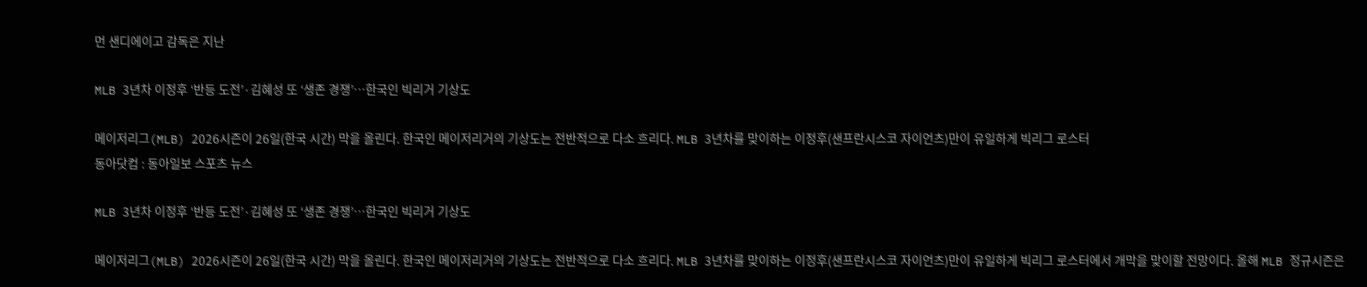먼 샌디에이고 감독은 지난

MLB 3년차 이정후 ‘반등 도전’·김혜성 또 ‘생존 경쟁’…한국인 빅리거 기상도

메이저리그(MLB) 2026시즌이 26일(한국 시간) 막을 올린다. 한국인 메이저리거의 기상도는 전반적으로 다소 흐리다. MLB 3년차를 맞이하는 이정후(샌프란시스코 자이언츠)만이 유일하게 빅리그 로스터
동아닷컴 : 동아일보 스포츠 뉴스

MLB 3년차 이정후 ‘반등 도전’·김혜성 또 ‘생존 경쟁’…한국인 빅리거 기상도

메이저리그(MLB) 2026시즌이 26일(한국 시간) 막을 올린다. 한국인 메이저리거의 기상도는 전반적으로 다소 흐리다. MLB 3년차를 맞이하는 이정후(샌프란시스코 자이언츠)만이 유일하게 빅리그 로스터에서 개막을 맞이할 전망이다. 올해 MLB 정규시즌은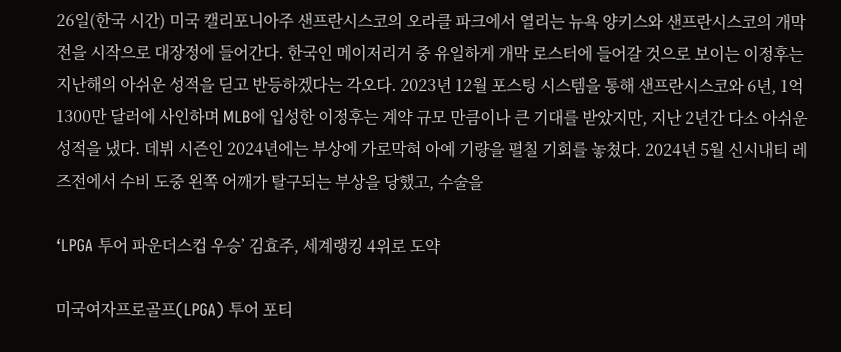26일(한국 시간) 미국 캘리포니아주 샌프란시스코의 오라클 파크에서 열리는 뉴욕 양키스와 샌프란시스코의 개막전을 시작으로 대장정에 들어간다. 한국인 메이저리거 중 유일하게 개막 로스터에 들어갈 것으로 보이는 이정후는 지난해의 아쉬운 성적을 딛고 반등하겠다는 각오다. 2023년 12월 포스팅 시스템을 통해 샌프란시스코와 6년, 1억1300만 달러에 사인하며 MLB에 입성한 이정후는 계약 규모 만큼이나 큰 기대를 받았지만, 지난 2년간 다소 아쉬운 성적을 냈다. 데뷔 시즌인 2024년에는 부상에 가로막혀 아예 기량을 펼칠 기회를 놓쳤다. 2024년 5월 신시내티 레즈전에서 수비 도중 왼쪽 어깨가 탈구되는 부상을 당했고, 수술을

‘LPGA 투어 파운더스컵 우승’ 김효주, 세계랭킹 4위로 도약

미국여자프로골프(LPGA) 투어 포티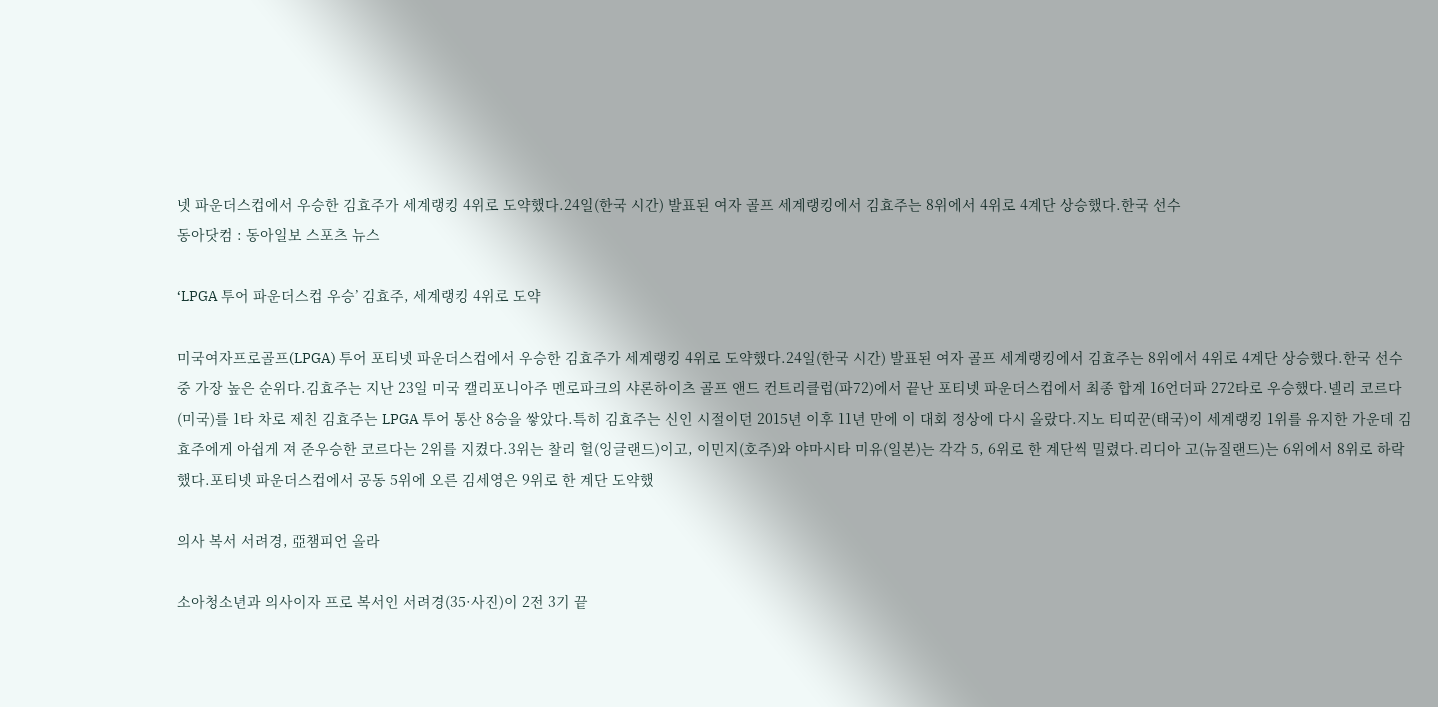넷 파운더스컵에서 우승한 김효주가 세계랭킹 4위로 도약했다.24일(한국 시간) 발표된 여자 골프 세계랭킹에서 김효주는 8위에서 4위로 4계단 상승했다.한국 선수
동아닷컴 : 동아일보 스포츠 뉴스

‘LPGA 투어 파운더스컵 우승’ 김효주, 세계랭킹 4위로 도약

미국여자프로골프(LPGA) 투어 포티넷 파운더스컵에서 우승한 김효주가 세계랭킹 4위로 도약했다.24일(한국 시간) 발표된 여자 골프 세계랭킹에서 김효주는 8위에서 4위로 4계단 상승했다.한국 선수 중 가장 높은 순위다.김효주는 지난 23일 미국 캘리포니아주 멘로파크의 샤론하이츠 골프 앤드 컨트리클럽(파72)에서 끝난 포티넷 파운더스컵에서 최종 합계 16언더파 272타로 우승했다.넬리 코르다(미국)를 1타 차로 제친 김효주는 LPGA 투어 통산 8승을 쌓았다.특히 김효주는 신인 시절이던 2015년 이후 11년 만에 이 대회 정상에 다시 올랐다.지노 티띠꾼(태국)이 세계랭킹 1위를 유지한 가운데 김효주에게 아쉽게 져 준우승한 코르다는 2위를 지켰다.3위는 찰리 헐(잉글랜드)이고, 이민지(호주)와 야마시타 미유(일본)는 각각 5, 6위로 한 계단씩 밀렸다.리디아 고(뉴질랜드)는 6위에서 8위로 하락했다.포티넷 파운더스컵에서 공동 5위에 오른 김세영은 9위로 한 계단 도약했

의사 복서 서려경, 亞챔피언 올라

소아청소년과 의사이자 프로 복서인 서려경(35·사진)이 2전 3기 끝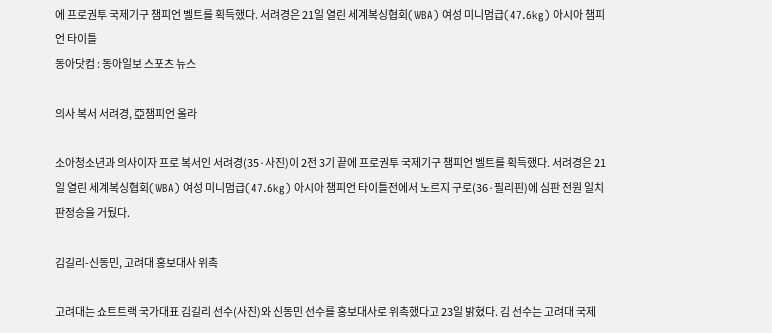에 프로권투 국제기구 챔피언 벨트를 획득했다. 서려경은 21일 열린 세계복싱협회(WBA) 여성 미니멈급(47.6kg) 아시아 챔피언 타이틀
동아닷컴 : 동아일보 스포츠 뉴스

의사 복서 서려경, 亞챔피언 올라

소아청소년과 의사이자 프로 복서인 서려경(35·사진)이 2전 3기 끝에 프로권투 국제기구 챔피언 벨트를 획득했다. 서려경은 21일 열린 세계복싱협회(WBA) 여성 미니멈급(47.6kg) 아시아 챔피언 타이틀전에서 노르지 구로(36·필리핀)에 심판 전원 일치 판정승을 거뒀다.

김길리-신동민, 고려대 홍보대사 위촉

고려대는 쇼트트랙 국가대표 김길리 선수(사진)와 신동민 선수를 홍보대사로 위촉했다고 23일 밝혔다. 김 선수는 고려대 국제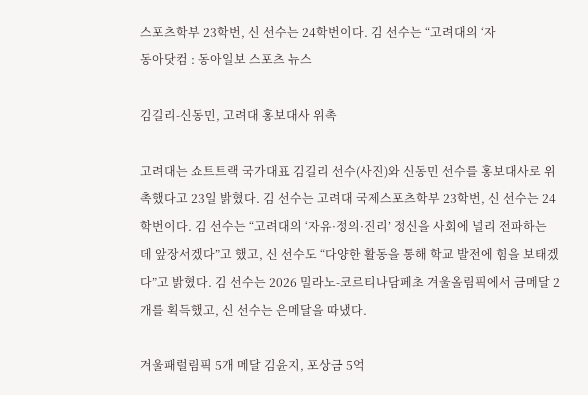스포츠학부 23학번, 신 선수는 24학번이다. 김 선수는 “고려대의 ‘자
동아닷컴 : 동아일보 스포츠 뉴스

김길리-신동민, 고려대 홍보대사 위촉

고려대는 쇼트트랙 국가대표 김길리 선수(사진)와 신동민 선수를 홍보대사로 위촉했다고 23일 밝혔다. 김 선수는 고려대 국제스포츠학부 23학번, 신 선수는 24학번이다. 김 선수는 “고려대의 ‘자유·정의·진리’ 정신을 사회에 널리 전파하는 데 앞장서겠다”고 했고, 신 선수도 “다양한 활동을 통해 학교 발전에 힘을 보태겠다”고 밝혔다. 김 선수는 2026 밀라노-코르티나담페초 겨울올림픽에서 금메달 2개를 획득했고, 신 선수는 은메달을 따냈다.

겨울패럴림픽 5개 메달 김윤지, 포상금 5억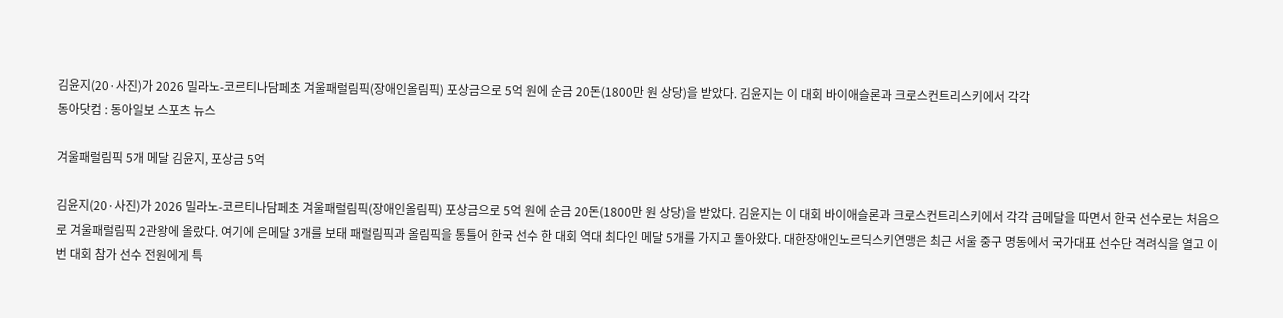김윤지(20·사진)가 2026 밀라노-코르티나담페초 겨울패럴림픽(장애인올림픽) 포상금으로 5억 원에 순금 20돈(1800만 원 상당)을 받았다. 김윤지는 이 대회 바이애슬론과 크로스컨트리스키에서 각각
동아닷컴 : 동아일보 스포츠 뉴스

겨울패럴림픽 5개 메달 김윤지, 포상금 5억

김윤지(20·사진)가 2026 밀라노-코르티나담페초 겨울패럴림픽(장애인올림픽) 포상금으로 5억 원에 순금 20돈(1800만 원 상당)을 받았다. 김윤지는 이 대회 바이애슬론과 크로스컨트리스키에서 각각 금메달을 따면서 한국 선수로는 처음으로 겨울패럴림픽 2관왕에 올랐다. 여기에 은메달 3개를 보태 패럴림픽과 올림픽을 통틀어 한국 선수 한 대회 역대 최다인 메달 5개를 가지고 돌아왔다. 대한장애인노르딕스키연맹은 최근 서울 중구 명동에서 국가대표 선수단 격려식을 열고 이번 대회 참가 선수 전원에게 특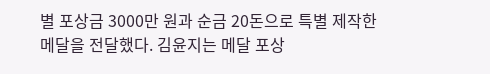별 포상금 3000만 원과 순금 20돈으로 특별 제작한 메달을 전달했다. 김윤지는 메달 포상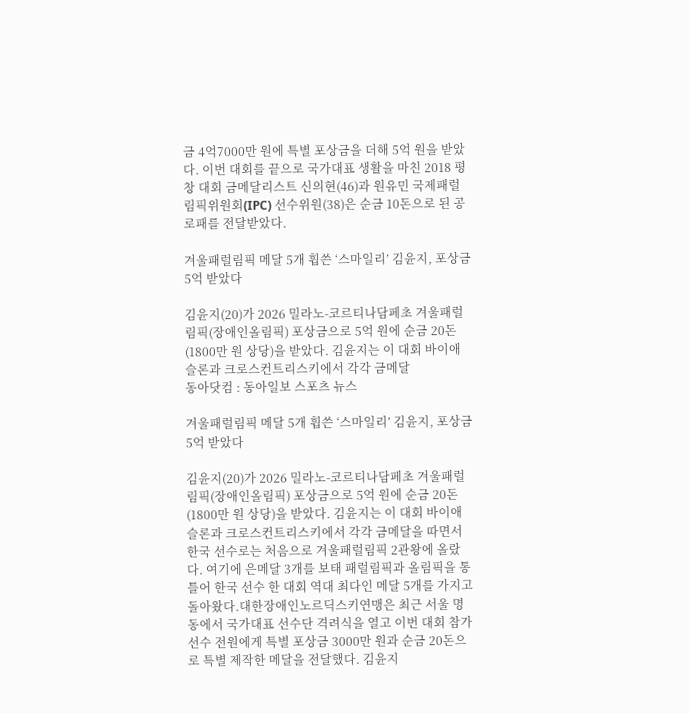금 4억7000만 원에 특별 포상금을 더해 5억 원을 받았다. 이번 대회를 끝으로 국가대표 생활을 마친 2018 평창 대회 금메달리스트 신의현(46)과 원유민 국제패럴림픽위원회(IPC) 선수위원(38)은 순금 10돈으로 된 공로패를 전달받았다.

겨울패럴림픽 메달 5개 휩쓴 ‘스마일리’ 김윤지, 포상금 5억 받았다

김윤지(20)가 2026 밀라노-코르티나담페초 겨울패럴림픽(장애인올림픽) 포상금으로 5억 원에 순금 20돈(1800만 원 상당)을 받았다. 김윤지는 이 대회 바이애슬론과 크로스컨트리스키에서 각각 금메달
동아닷컴 : 동아일보 스포츠 뉴스

겨울패럴림픽 메달 5개 휩쓴 ‘스마일리’ 김윤지, 포상금 5억 받았다

김윤지(20)가 2026 밀라노-코르티나담페초 겨울패럴림픽(장애인올림픽) 포상금으로 5억 원에 순금 20돈(1800만 원 상당)을 받았다. 김윤지는 이 대회 바이애슬론과 크로스컨트리스키에서 각각 금메달을 따면서 한국 선수로는 처음으로 겨울패럴림픽 2관왕에 올랐다. 여기에 은메달 3개를 보태 패럴림픽과 올림픽을 통틀어 한국 선수 한 대회 역대 최다인 메달 5개를 가지고 돌아왔다.대한장애인노르딕스키연맹은 최근 서울 명동에서 국가대표 선수단 격려식을 열고 이번 대회 참가 선수 전원에게 특별 포상금 3000만 원과 순금 20돈으로 특별 제작한 메달을 전달했다. 김윤지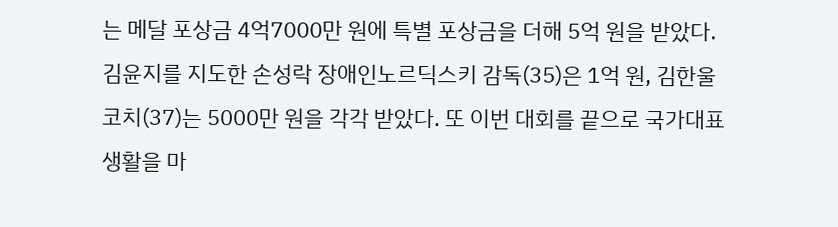는 메달 포상금 4억7000만 원에 특별 포상금을 더해 5억 원을 받았다. 김윤지를 지도한 손성락 장애인노르딕스키 감독(35)은 1억 원, 김한울 코치(37)는 5000만 원을 각각 받았다. 또 이번 대회를 끝으로 국가대표 생활을 마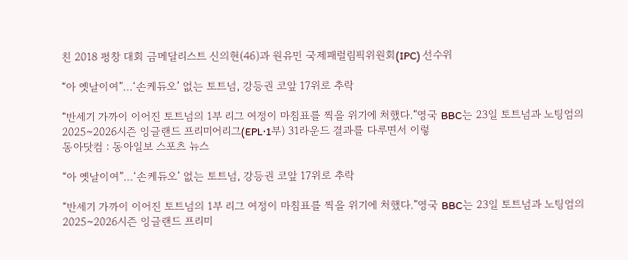친 2018 평창 대회 금메달리스트 신의현(46)과 원유민 국제패럴림픽위원회(IPC) 선수위

“아 옛날이여”…‘손케듀오’ 없는 토트넘, 강등권 코앞 17위로 추락

“반세기 가까이 이어진 토트넘의 1부 리그 여정이 마침표를 찍을 위기에 처했다.”영국 BBC는 23일 토트넘과 노팅엄의 2025~2026시즌 잉글랜드 프리미어리그(EPL·1부) 31라운드 결과를 다루면서 이렇
동아닷컴 : 동아일보 스포츠 뉴스

“아 옛날이여”…‘손케듀오’ 없는 토트넘, 강등권 코앞 17위로 추락

“반세기 가까이 이어진 토트넘의 1부 리그 여정이 마침표를 찍을 위기에 처했다.”영국 BBC는 23일 토트넘과 노팅엄의 2025~2026시즌 잉글랜드 프리미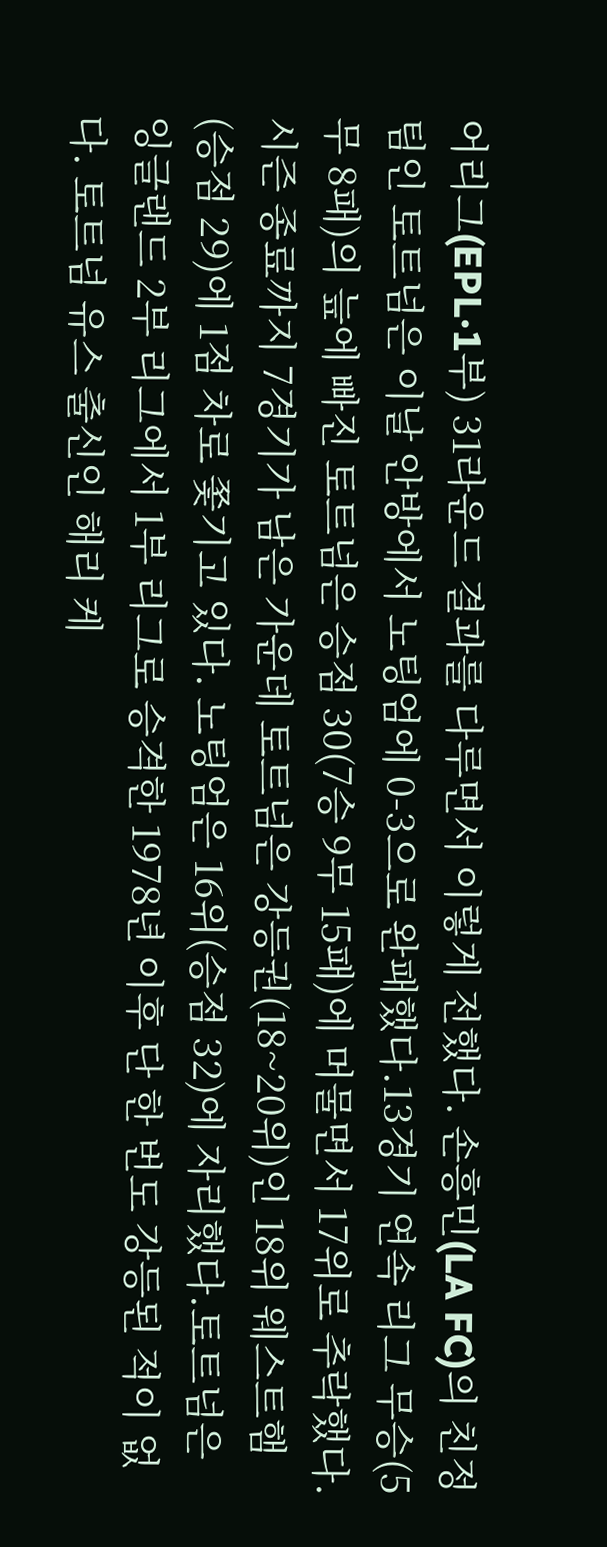어리그(EPL·1부) 31라운드 결과를 다루면서 이렇게 전했다. 손흥민(LA FC)의 친정 팀인 토트넘은 이날 안방에서 노팅엄에 0-3으로 완패했다.13경기 연속 리그 무승(5무 8패)의 늪에 빠진 토트넘은 승점 30(7승 9무 15패)에 머물면서 17위로 추락했다. 시즌 종료까지 7경기가 남은 가운데 토트넘은 강등권(18~20위)인 18위 웨스트햄(승점 29)에 1점 차로 쫓기고 있다. 노팅엄은 16위(승점 32)에 자리했다.토트넘은 잉글랜드 2부 리그에서 1부 리그로 승격한 1978년 이후 단 한 번도 강등된 적이 없다. 토트넘 유스 출신인 해리 케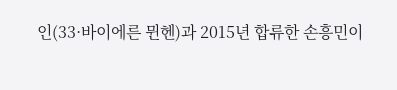인(33·바이에른 뮌헨)과 2015년 합류한 손흥민이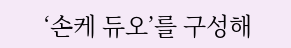‘손케 듀오’를 구성해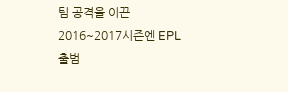팀 공격을 이끈 2016~2017시즌엔 EPL 출범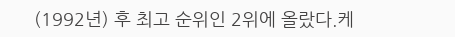(1992년) 후 최고 순위인 2위에 올랐다.케